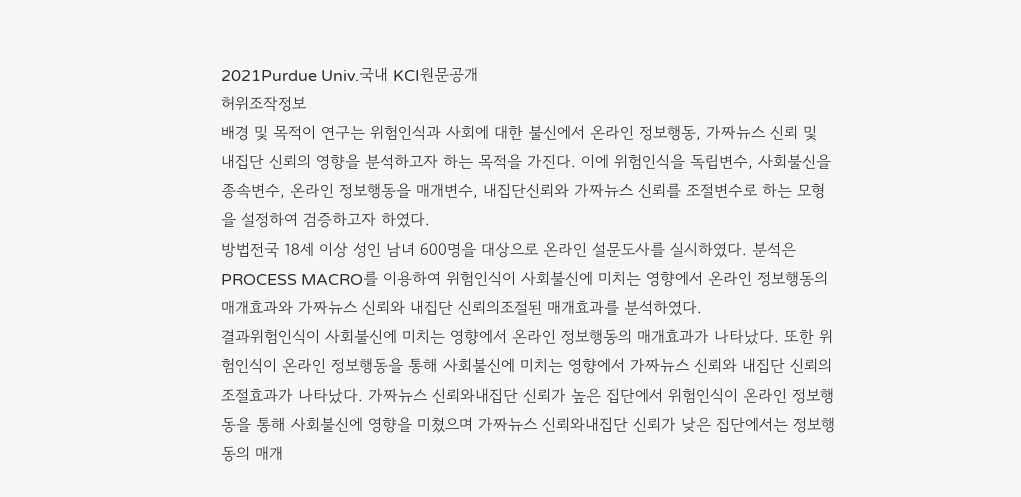2021Purdue Univ.국내 KCI원문공개
허위조작정보
배경 및 목적이 연구는 위험인식과 사회에 대한 불신에서 온라인 정보행동, 가짜뉴스 신뢰 및 내집단 신뢰의 영향을 분석하고자 하는 목적을 가진다. 이에 위험인식을 독립변수, 사회불신을 종속변수, 온라인 정보행동을 매개변수, 내집단신뢰와 가짜뉴스 신뢰를 조절변수로 하는 모형을 설정하여 검증하고자 하였다.
방법전국 18세 이상 성인 남녀 600명을 대상으로 온라인 설문도사를 실시하였다. 분석은 PROCESS MACRO를 이용하여 위험인식이 사회불신에 미치는 영향에서 온라인 정보행동의 매개효과와 가짜뉴스 신뢰와 내집단 신뢰의조절된 매개효과를 분석하였다.
결과위험인식이 사회불신에 미치는 영향에서 온라인 정보행동의 매개효과가 나타났다. 또한 위험인식이 온라인 정보행동을 통해 사회불신에 미치는 영향에서 가짜뉴스 신뢰와 내집단 신뢰의 조절효과가 나타났다. 가짜뉴스 신뢰와내집단 신뢰가 높은 집단에서 위험인식이 온라인 정보행동을 통해 사회불신에 영향을 미쳤으며 가짜뉴스 신뢰와내집단 신뢰가 낮은 집단에서는 정보행동의 매개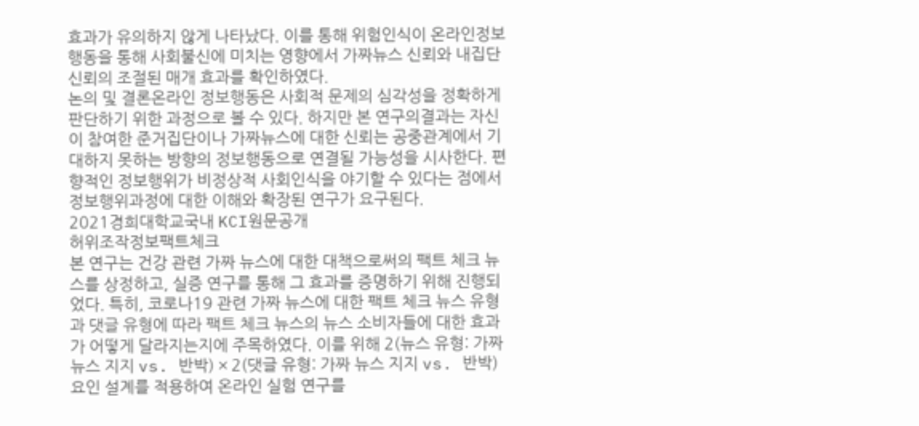효과가 유의하지 않게 나타났다. 이를 통해 위험인식이 온라인정보행동을 통해 사회불신에 미치는 영향에서 가짜뉴스 신뢰와 내집단신뢰의 조절된 매개 효과를 확인하였다.
논의 및 결론온라인 정보행동은 사회적 문제의 심각성을 정확하게 판단하기 위한 과정으로 볼 수 있다. 하지만 본 연구의결과는 자신이 참여한 준거집단이나 가짜뉴스에 대한 신뢰는 공중관계에서 기대하지 못하는 방향의 정보행동으로 연결될 가능성을 시사한다. 편향적인 정보행위가 비정상적 사회인식을 야기할 수 있다는 점에서 정보행위과정에 대한 이해와 확장된 연구가 요구된다.
2021경희대학교국내 KCI원문공개
허위조작정보팩트체크
본 연구는 건강 관련 가짜 뉴스에 대한 대책으로써의 팩트 체크 뉴스를 상정하고, 실증 연구를 통해 그 효과를 증명하기 위해 진행되었다. 특히, 코로나19 관련 가짜 뉴스에 대한 팩트 체크 뉴스 유형과 댓글 유형에 따라 팩트 체크 뉴스의 뉴스 소비자들에 대한 효과가 어떻게 달라지는지에 주목하였다. 이를 위해 2(뉴스 유형: 가짜 뉴스 지지 vs. 반박) × 2(댓글 유형: 가짜 뉴스 지지 vs. 반박) 요인 설계를 적용하여 온라인 실험 연구를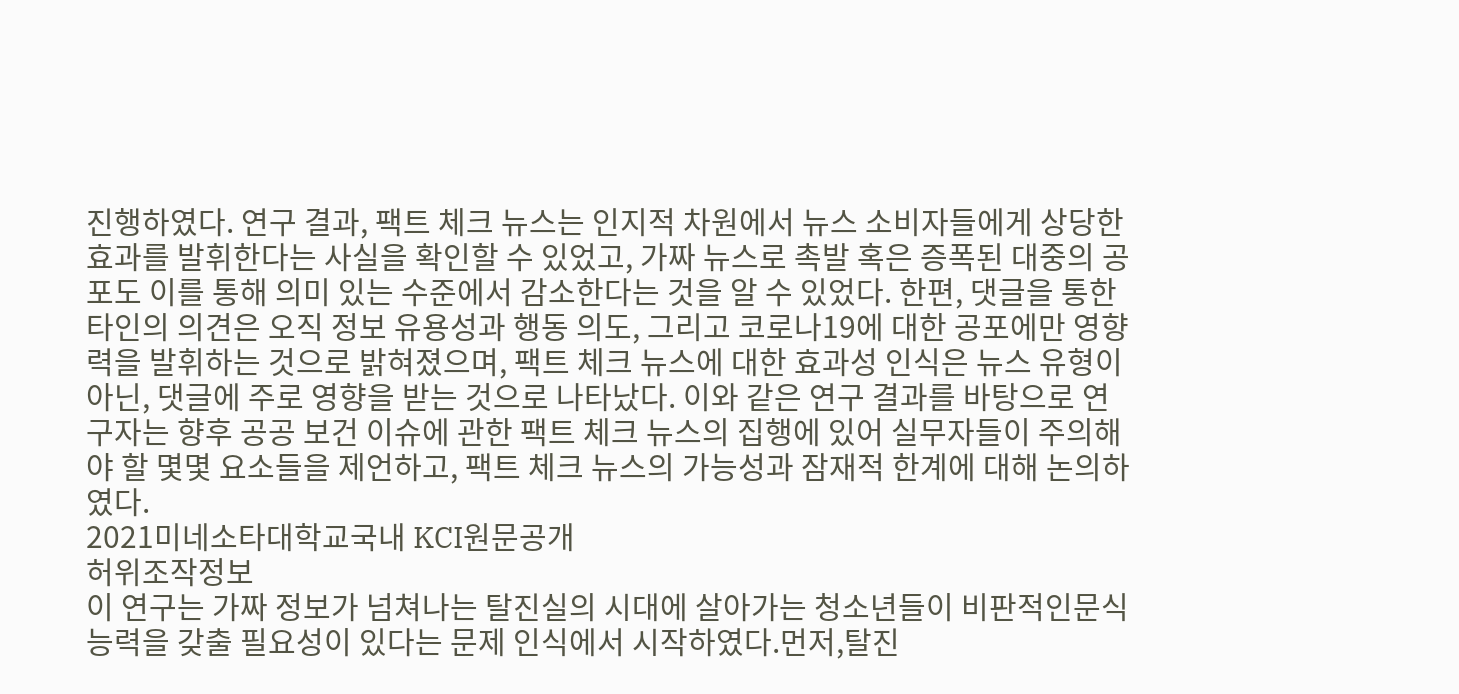진행하였다. 연구 결과, 팩트 체크 뉴스는 인지적 차원에서 뉴스 소비자들에게 상당한 효과를 발휘한다는 사실을 확인할 수 있었고, 가짜 뉴스로 촉발 혹은 증폭된 대중의 공포도 이를 통해 의미 있는 수준에서 감소한다는 것을 알 수 있었다. 한편, 댓글을 통한 타인의 의견은 오직 정보 유용성과 행동 의도, 그리고 코로나19에 대한 공포에만 영향력을 발휘하는 것으로 밝혀졌으며, 팩트 체크 뉴스에 대한 효과성 인식은 뉴스 유형이 아닌, 댓글에 주로 영향을 받는 것으로 나타났다. 이와 같은 연구 결과를 바탕으로 연구자는 향후 공공 보건 이슈에 관한 팩트 체크 뉴스의 집행에 있어 실무자들이 주의해야 할 몇몇 요소들을 제언하고, 팩트 체크 뉴스의 가능성과 잠재적 한계에 대해 논의하였다.
2021미네소타대학교국내 KCI원문공개
허위조작정보
이 연구는 가짜 정보가 넘쳐나는 탈진실의 시대에 살아가는 청소년들이 비판적인문식 능력을 갖출 필요성이 있다는 문제 인식에서 시작하였다.먼저,탈진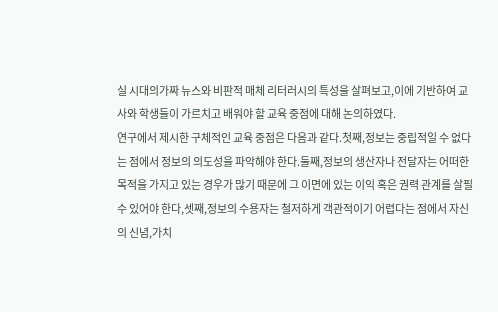실 시대의가짜 뉴스와 비판적 매체 리터러시의 특성을 살펴보고,이에 기반하여 교사와 학생들이 가르치고 배워야 할 교육 중점에 대해 논의하였다.
연구에서 제시한 구체적인 교육 중점은 다음과 같다.첫째,정보는 중립적일 수 없다는 점에서 정보의 의도성을 파악해야 한다.둘째,정보의 생산자나 전달자는 어떠한 목적을 가지고 있는 경우가 많기 때문에 그 이면에 있는 이익 혹은 권력 관계를 살필 수 있어야 한다,셋째,정보의 수용자는 철저하게 객관적이기 어렵다는 점에서 자신의 신념,가치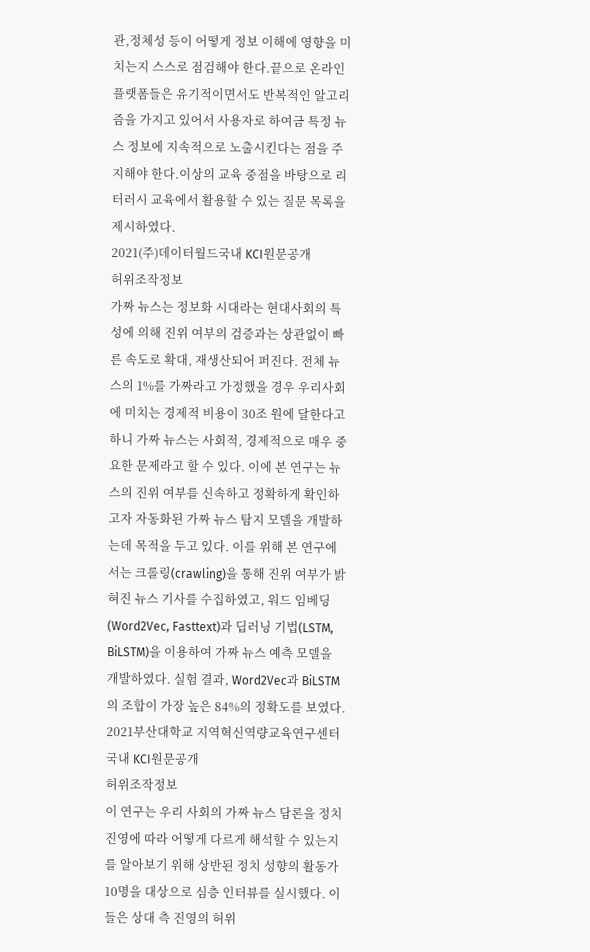관,정체성 등이 어떻게 정보 이해에 영향을 미치는지 스스로 점검해야 한다.끝으로 온라인 플랫폼들은 유기적이면서도 반복적인 알고리즘을 가지고 있어서 사용자로 하여금 특정 뉴스 정보에 지속적으로 노출시킨다는 점을 주지해야 한다.이상의 교육 중점을 바탕으로 리터러시 교육에서 활용할 수 있는 질문 목록을 제시하였다.
2021(주)데이터월드국내 KCI원문공개
허위조작정보
가짜 뉴스는 정보화 시대라는 현대사회의 특성에 의해 진위 여부의 검증과는 상관없이 빠른 속도로 확대, 재생산되어 퍼진다. 전체 뉴스의 1%를 가짜라고 가정했을 경우 우리사회에 미치는 경제적 비용이 30조 원에 달한다고 하니 가짜 뉴스는 사회적, 경제적으로 매우 중요한 문제라고 할 수 있다. 이에 본 연구는 뉴스의 진위 여부를 신속하고 정확하게 확인하고자 자동화된 가짜 뉴스 탐지 모델을 개발하는데 목적을 두고 있다. 이를 위해 본 연구에서는 크롤링(crawling)을 통해 진위 여부가 밝혀진 뉴스 기사를 수집하였고, 워드 임베딩(Word2Vec, Fasttext)과 딥러닝 기법(LSTM, BiLSTM)을 이용하여 가짜 뉴스 예측 모델을 개발하였다. 실험 결과, Word2Vec과 BiLSTM의 조합이 가장 높은 84%의 정확도를 보였다.
2021부산대학교 지역혁신역량교육연구센터국내 KCI원문공개
허위조작정보
이 연구는 우리 사회의 가짜 뉴스 담론을 정치 진영에 따라 어떻게 다르게 해석할 수 있는지를 알아보기 위해 상반된 정치 성향의 활동가 10명을 대상으로 심층 인터뷰를 실시했다. 이들은 상대 측 진영의 허위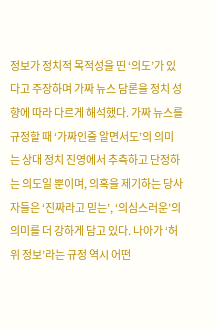정보가 정치적 목적성을 띤 ‘의도’가 있다고 주장하며 가짜 뉴스 담론을 정치 성향에 따라 다르게 해석했다. 가짜 뉴스를 규정할 때 ‘가짜인줄 알면서도’의 의미는 상대 정치 진영에서 추측하고 단정하는 의도일 뿐이며, 의혹을 제기하는 당사자들은 ‘진짜라고 믿는’, ‘의심스러운’의 의미를 더 강하게 담고 있다. 나아가 ‘허위 정보’라는 규정 역시 어떤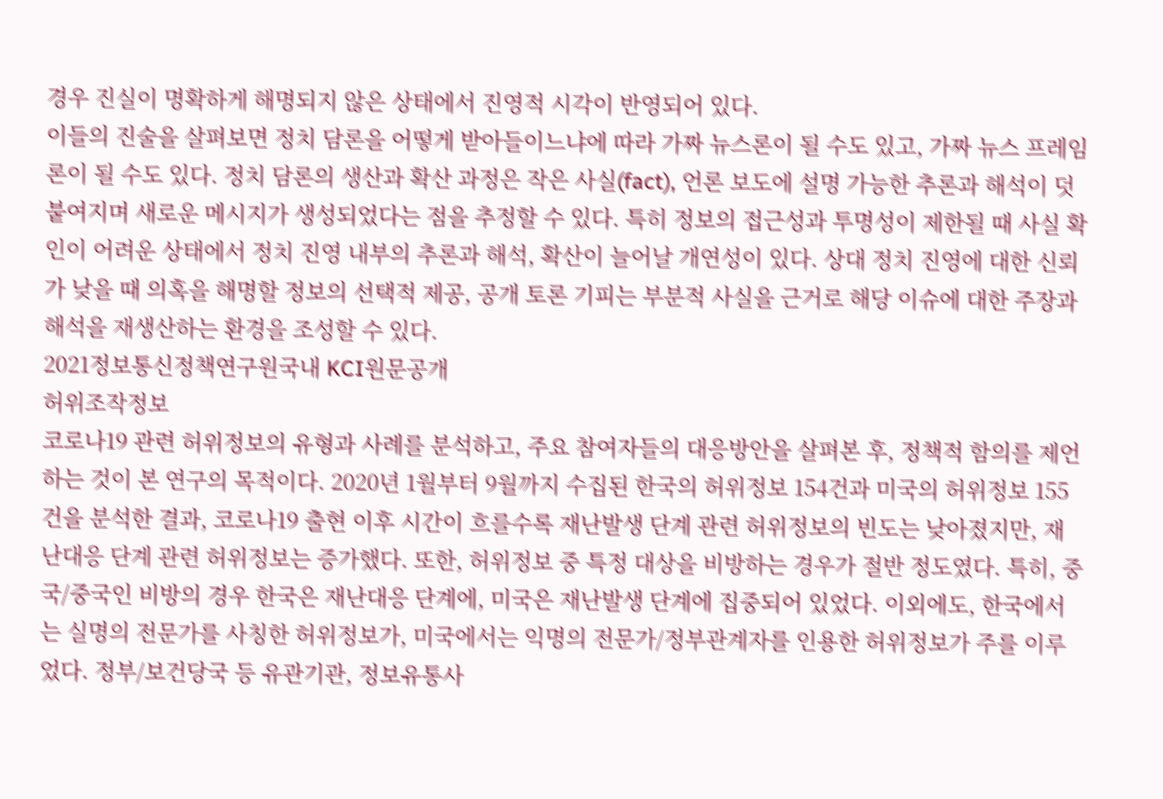경우 진실이 명확하게 해명되지 않은 상태에서 진영적 시각이 반영되어 있다.
이들의 진술을 살펴보면 정치 담론을 어떻게 받아들이느냐에 따라 가짜 뉴스론이 될 수도 있고, 가짜 뉴스 프레임론이 될 수도 있다. 정치 담론의 생산과 확산 과정은 작은 사실(fact), 언론 보도에 설명 가능한 추론과 해석이 덧붙여지며 새로운 메시지가 생성되었다는 점을 추정할 수 있다. 특히 정보의 접근성과 투명성이 제한될 때 사실 확인이 어려운 상태에서 정치 진영 내부의 추론과 해석, 확산이 늘어날 개연성이 있다. 상대 정치 진영에 대한 신뢰가 낮을 때 의혹을 해명할 정보의 선택적 제공, 공개 토론 기피는 부분적 사실을 근거로 해당 이슈에 대한 주장과 해석을 재생산하는 환경을 조성할 수 있다.
2021정보통신정책연구원국내 KCI원문공개
허위조작정보
코로나19 관련 허위정보의 유형과 사례를 분석하고, 주요 참여자들의 대응방안을 살펴본 후, 정책적 함의를 제언하는 것이 본 연구의 목적이다. 2020년 1월부터 9월까지 수집된 한국의 허위정보 154건과 미국의 허위정보 155건을 분석한 결과, 코로나19 출현 이후 시간이 흐를수록 재난발생 단계 관련 허위정보의 빈도는 낮아졌지만, 재난대응 단계 관련 허위정보는 증가했다. 또한, 허위정보 중 특정 대상을 비방하는 경우가 절반 정도였다. 특히, 중국/중국인 비방의 경우 한국은 재난대응 단계에, 미국은 재난발생 단계에 집중되어 있었다. 이외에도, 한국에서는 실명의 전문가를 사칭한 허위정보가, 미국에서는 익명의 전문가/정부관계자를 인용한 허위정보가 주를 이루었다. 정부/보건당국 등 유관기관, 정보유통사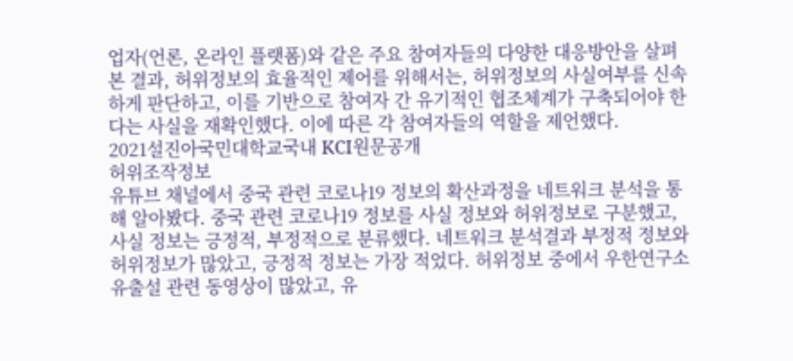업자(언론, 온라인 플랫폼)와 같은 주요 참여자들의 다양한 대응방안을 살펴본 결과, 허위정보의 효율적인 제어를 위해서는, 허위정보의 사실여부를 신속하게 판단하고, 이를 기반으로 참여자 간 유기적인 협조체계가 구축되어야 한다는 사실을 재확인했다. 이에 따른 각 참여자들의 역할을 제언했다.
2021설진아국민대학교국내 KCI원문공개
허위조작정보
유튜브 채널에서 중국 관련 코로나19 정보의 확산과정을 네트워크 분석을 통해 알아봤다. 중국 관련 코로나19 정보를 사실 정보와 허위정보로 구분했고, 사실 정보는 긍정적, 부정적으로 분류했다. 네트워크 분석결과 부정적 정보와 허위정보가 많았고, 긍정적 정보는 가장 적었다. 허위정보 중에서 우한연구소 유출설 관련 동영상이 많았고, 유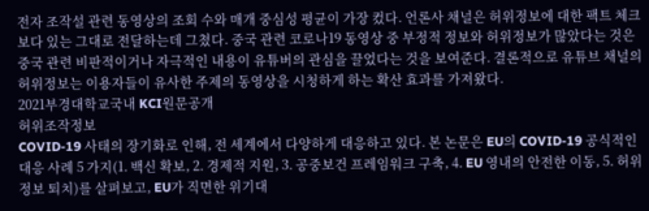전자 조작설 관련 동영상의 조회 수와 매개 중심성 평균이 가장 컸다. 언론사 채널은 허위정보에 대한 팩트 체크보다 있는 그대로 전달하는데 그쳤다. 중국 관련 코로나19 동영상 중 부정적 정보와 허위정보가 많았다는 것은 중국 관련 비판적이거나 자극적인 내용이 유튜버의 관심을 끌었다는 것을 보여준다. 결론적으로 유튜브 채널의 허위정보는 이용자들이 유사한 주제의 동영상을 시청하게 하는 확산 효과를 가져왔다.
2021부경대학교국내 KCI원문공개
허위조작정보
COVID-19 사태의 장기화로 인해, 전 세계에서 다양하게 대응하고 있다. 본 논문은 EU의 COVID-19 공식적인 대응 사례 5 가지(1. 백신 확보, 2. 경제적 지원, 3. 공중보건 프레임워크 구축, 4. EU 영내의 안전한 이동, 5. 허위정보 퇴치)를 살펴보고, EU가 직면한 위기대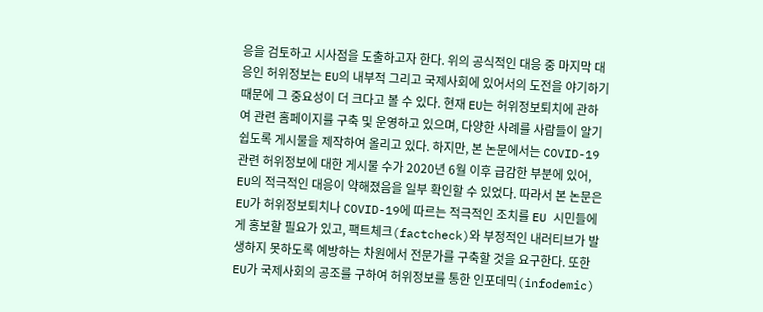응을 검토하고 시사점을 도출하고자 한다. 위의 공식적인 대응 중 마지막 대응인 허위정보는 EU의 내부적 그리고 국제사회에 있어서의 도전을 야기하기 때문에 그 중요성이 더 크다고 볼 수 있다. 현재 EU는 허위정보퇴치에 관하여 관련 홈페이지를 구축 및 운영하고 있으며, 다양한 사례를 사람들이 알기 쉽도록 게시물을 제작하여 올리고 있다. 하지만, 본 논문에서는 COVID-19 관련 허위정보에 대한 게시물 수가 2020년 6월 이후 급감한 부분에 있어, EU의 적극적인 대응이 약해졌음을 일부 확인할 수 있었다. 따라서 본 논문은 EU가 허위정보퇴치나 COVID-19에 따르는 적극적인 조치를 EU 시민들에게 홍보할 필요가 있고, 팩트체크(factcheck)와 부정적인 내러티브가 발생하지 못하도록 예방하는 차원에서 전문가를 구축할 것을 요구한다. 또한 EU가 국제사회의 공조를 구하여 허위정보를 통한 인포데믹(infodemic)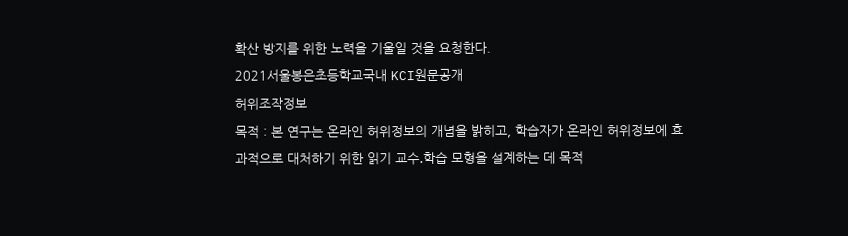확산 방지를 위한 노력을 기울일 것을 요청한다.
2021서울봉은초등학교국내 KCI원문공개
허위조작정보
목적 : 본 연구는 온라인 허위정보의 개념을 밝히고, 학습자가 온라인 허위정보에 효과적으로 대처하기 위한 읽기 교수․학습 모형을 설계하는 데 목적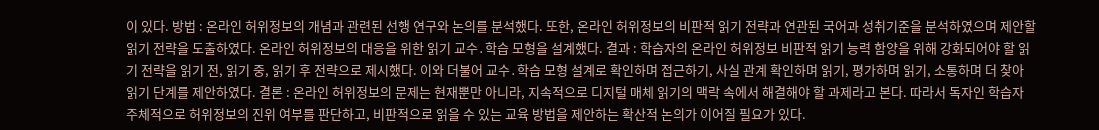이 있다. 방법 : 온라인 허위정보의 개념과 관련된 선행 연구와 논의를 분석했다. 또한, 온라인 허위정보의 비판적 읽기 전략과 연관된 국어과 성취기준을 분석하였으며 제안할 읽기 전략을 도출하였다. 온라인 허위정보의 대응을 위한 읽기 교수․학습 모형을 설계했다. 결과 : 학습자의 온라인 허위정보 비판적 읽기 능력 함양을 위해 강화되어야 할 읽기 전략을 읽기 전, 읽기 중, 읽기 후 전략으로 제시했다. 이와 더불어 교수․학습 모형 설계로 확인하며 접근하기, 사실 관계 확인하며 읽기, 평가하며 읽기, 소통하며 더 찾아 읽기 단계를 제안하였다. 결론 : 온라인 허위정보의 문제는 현재뿐만 아니라, 지속적으로 디지털 매체 읽기의 맥락 속에서 해결해야 할 과제라고 본다. 따라서 독자인 학습자 주체적으로 허위정보의 진위 여부를 판단하고, 비판적으로 읽을 수 있는 교육 방법을 제안하는 확산적 논의가 이어질 필요가 있다.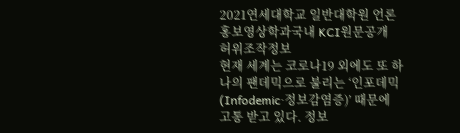2021연세대학교 일반대학원 언론홍보영상학과국내 KCI원문공개
허위조작정보
현재 세계는 코로나19 외에도 또 하나의 팬데믹으로 불리는 ‘인포데믹(Infodemic·정보감염증)’ 때문에 고통 받고 있다. 정보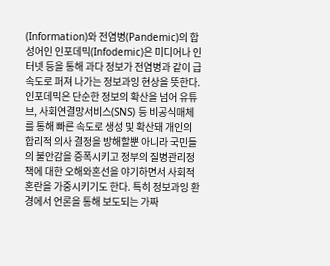(Information)와 전염병(Pandemic)의 합성어인 인포데믹(Infodemic)은 미디어나 인터넷 등을 통해 과다 정보가 전염병과 같이 급속도로 퍼져 나가는 정보과잉 현상을 뜻한다. 인포데믹은 단순한 정보의 확산을 넘어 유튜브, 사회연결망서비스(SNS) 등 비공식매체를 통해 빠른 속도로 생성 및 확산돼 개인의 합리적 의사 결정을 방해할뿐 아니라 국민들의 불안감을 증폭시키고 정부의 질병관리정책에 대한 오해와혼선을 야기하면서 사회적 혼란을 가중시키기도 한다. 특히 정보과잉 환경에서 언론을 통해 보도되는 가짜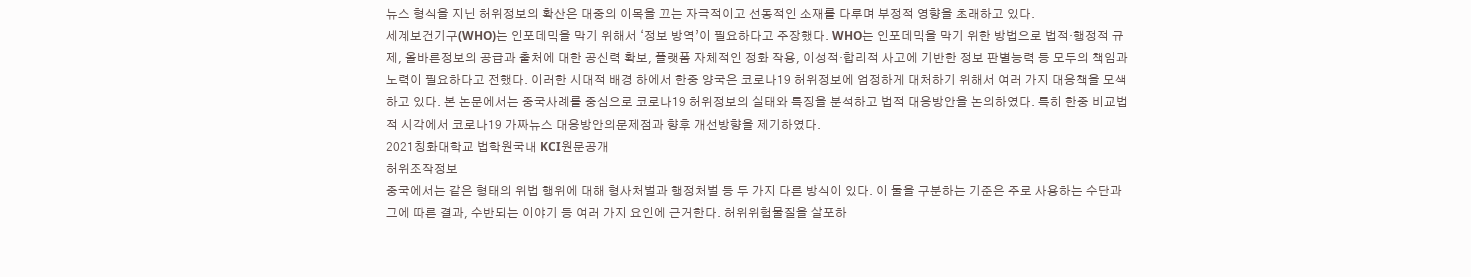뉴스 형식을 지닌 허위정보의 확산은 대중의 이목을 끄는 자극적이고 선동적인 소재를 다루며 부정적 영향을 초래하고 있다.
세계보건기구(WHO)는 인포데믹을 막기 위해서 ‘정보 방역’이 필요하다고 주장했다. WHO는 인포데믹을 막기 위한 방법으로 법적·행정적 규제, 올바른정보의 공급과 출처에 대한 공신력 확보, 플랫폼 자체적인 정화 작용, 이성적·합리적 사고에 기반한 정보 판별능력 등 모두의 책임과 노력이 필요하다고 전했다. 이러한 시대적 배경 하에서 한중 양국은 코로나19 허위정보에 엄정하게 대처하기 위해서 여러 가지 대응책을 모색하고 있다. 본 논문에서는 중국사례를 중심으로 코로나19 허위정보의 실태와 특징을 분석하고 법적 대응방안을 논의하였다. 특히 한중 비교법적 시각에서 코로나19 가짜뉴스 대응방안의문제점과 향후 개선방향을 제기하였다.
2021칭화대학교 법학원국내 KCI원문공개
허위조작정보
중국에서는 같은 형태의 위법 행위에 대해 형사처벌과 행정처벌 등 두 가지 다른 방식이 있다. 이 둘을 구분하는 기준은 주로 사용하는 수단과 그에 따른 결과, 수반되는 이야기 등 여러 가지 요인에 근거한다. 허위위험물질을 살포하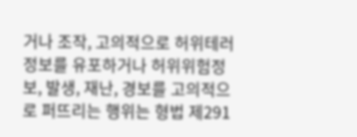거나 조작, 고의적으로 허위테러정보를 유포하거나 허위위험정보, 발생, 재난, 경보를 고의적으로 퍼뜨리는 행위는 형법 제291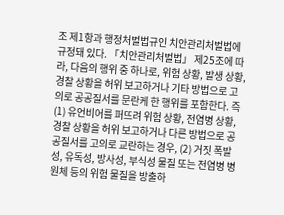조 제1항과 행정처벌법규인 치안관리처벌법에 규정돼 있다. 「치안관리처벌법」 제25조에 따라, 다음의 행위 중 하나로, 위험 상황, 발생 상황, 경찰 상황을 허위 보고하거나 기타 방법으로 고의로 공공질서를 문란케 한 행위를 포함한다. 즉 (1) 유언비어를 퍼뜨려 위험 상황, 전염병 상황, 경찰 상황을 허위 보고하거나 다른 방법으로 공공질서를 고의로 교란하는 경우, (2) 거짓 폭발성, 유독성, 방사성, 부식성 물질 또는 전염병 병원체 등의 위험 물질을 방출하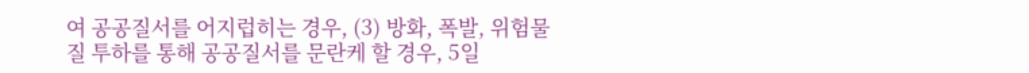여 공공질서를 어지럽히는 경우, (3) 방화, 폭발, 위험물질 투하를 통해 공공질서를 문란케 할 경우, 5일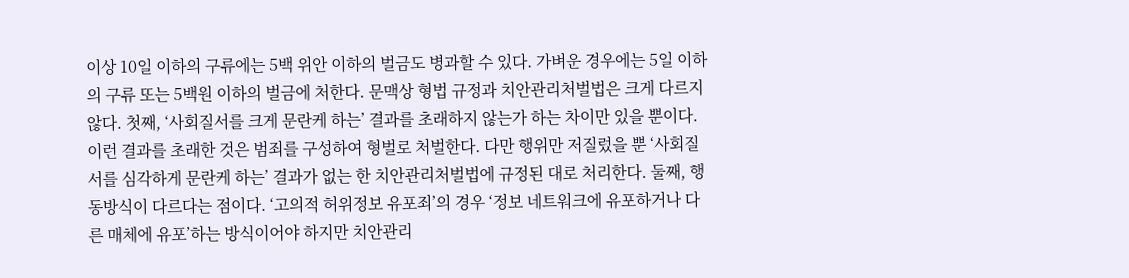이상 10일 이하의 구류에는 5백 위안 이하의 벌금도 병과할 수 있다. 가벼운 경우에는 5일 이하의 구류 또는 5백원 이하의 벌금에 처한다. 문맥상 형법 규정과 치안관리처벌법은 크게 다르지 않다. 첫째, ‘사회질서를 크게 문란케 하는’ 결과를 초래하지 않는가 하는 차이만 있을 뿐이다. 이런 결과를 초래한 것은 범죄를 구성하여 형벌로 처벌한다. 다만 행위만 저질렀을 뿐 ‘사회질서를 심각하게 문란케 하는’ 결과가 없는 한 치안관리처벌법에 규정된 대로 처리한다. 둘째, 행동방식이 다르다는 점이다. ‘고의적 허위정보 유포죄’의 경우 ‘정보 네트워크에 유포하거나 다른 매체에 유포’하는 방식이어야 하지만 치안관리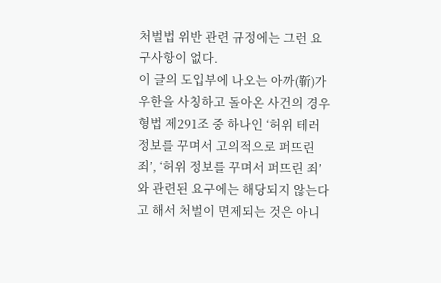처벌법 위반 관련 규정에는 그런 요구사항이 없다.
이 글의 도입부에 나오는 아까(靳)가 우한을 사칭하고 돌아온 사건의 경우 형법 제291조 중 하나인 ‘허위 테러 정보를 꾸며서 고의적으로 퍼뜨린 죄’, ‘허위 정보를 꾸며서 퍼뜨린 죄’와 관련된 요구에는 해당되지 않는다고 해서 처벌이 면제되는 것은 아니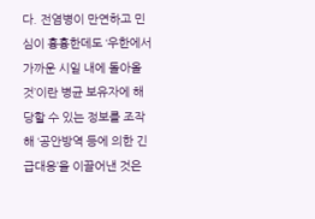다. 전염병이 만연하고 민심이 흉흉한데도 ‘우한에서 가까운 시일 내에 돌아올 것’이란 병균 보유자에 해당할 수 있는 정보를 조작해 ‘공안방역 등에 의한 긴급대응’을 이끌어낸 것은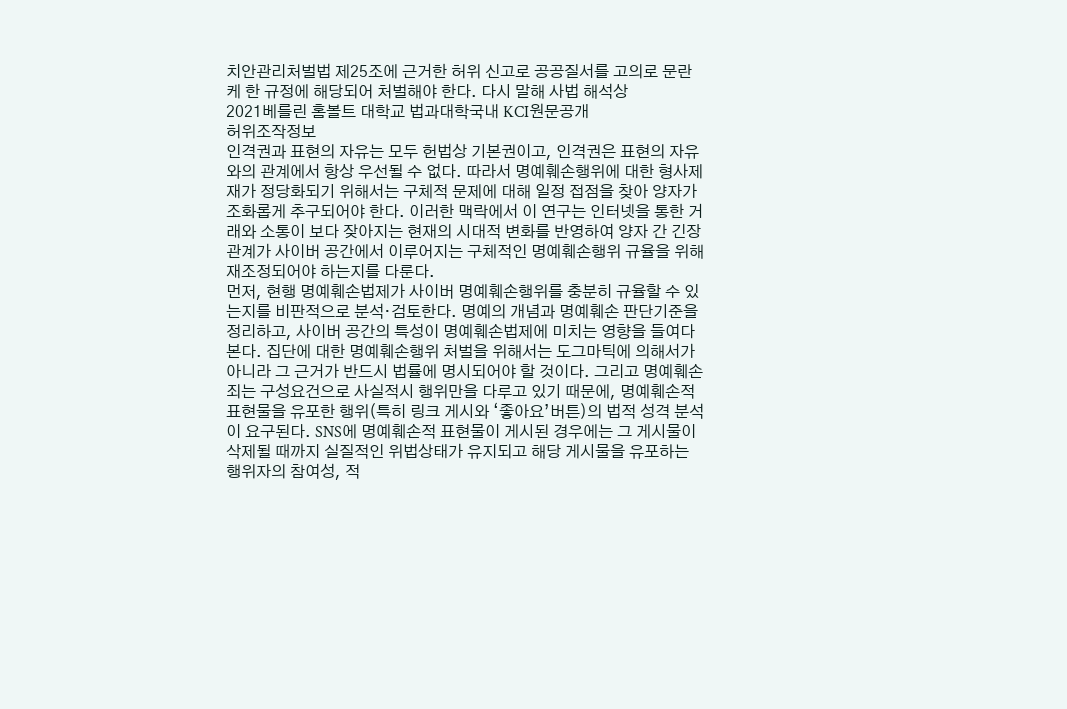치안관리처벌법 제25조에 근거한 허위 신고로 공공질서를 고의로 문란케 한 규정에 해당되어 처벌해야 한다. 다시 말해 사법 해석상
2021베를린 홈볼트 대학교 법과대학국내 KCI원문공개
허위조작정보
인격권과 표현의 자유는 모두 헌법상 기본권이고, 인격권은 표현의 자유와의 관계에서 항상 우선될 수 없다. 따라서 명예훼손행위에 대한 형사제재가 정당화되기 위해서는 구체적 문제에 대해 일정 접점을 찾아 양자가 조화롭게 추구되어야 한다. 이러한 맥락에서 이 연구는 인터넷을 통한 거래와 소통이 보다 잦아지는 현재의 시대적 변화를 반영하여 양자 간 긴장관계가 사이버 공간에서 이루어지는 구체적인 명예훼손행위 규율을 위해 재조정되어야 하는지를 다룬다.
먼저, 현행 명예훼손법제가 사이버 명예훼손행위를 충분히 규율할 수 있는지를 비판적으로 분석⋅검토한다. 명예의 개념과 명예훼손 판단기준을 정리하고, 사이버 공간의 특성이 명예훼손법제에 미치는 영향을 들여다본다. 집단에 대한 명예훼손행위 처벌을 위해서는 도그마틱에 의해서가 아니라 그 근거가 반드시 법률에 명시되어야 할 것이다. 그리고 명예훼손죄는 구성요건으로 사실적시 행위만을 다루고 있기 때문에, 명예훼손적 표현물을 유포한 행위(특히 링크 게시와 ‘좋아요’버튼)의 법적 성격 분석이 요구된다. SNS에 명예훼손적 표현물이 게시된 경우에는 그 게시물이 삭제될 때까지 실질적인 위법상태가 유지되고 해당 게시물을 유포하는 행위자의 참여성, 적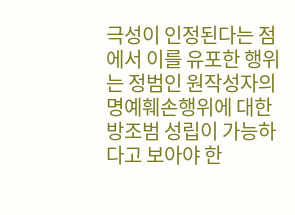극성이 인정된다는 점에서 이를 유포한 행위는 정범인 원작성자의 명예훼손행위에 대한 방조범 성립이 가능하다고 보아야 한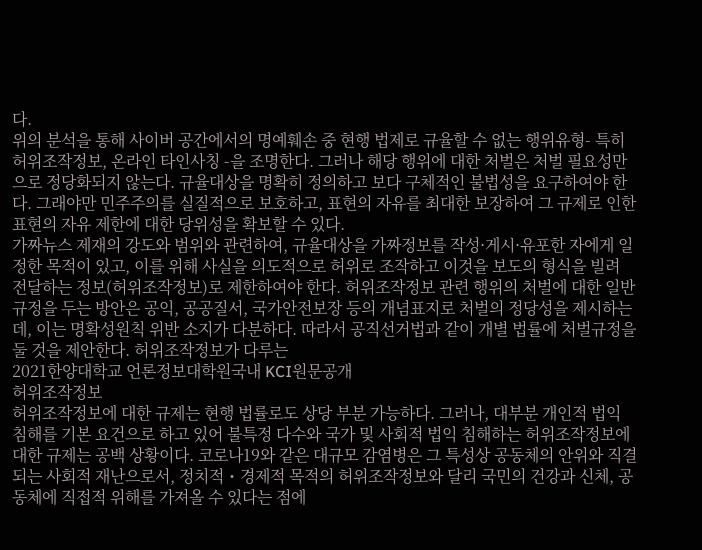다.
위의 분석을 통해 사이버 공간에서의 명예훼손 중 현행 법제로 규율할 수 없는 행위유형- 특히 허위조작정보, 온라인 타인사칭 -을 조명한다. 그러나 해당 행위에 대한 처벌은 처벌 필요성만으로 정당화되지 않는다. 규율대상을 명확히 정의하고 보다 구체적인 불법성을 요구하여야 한다. 그래야만 민주주의를 실질적으로 보호하고, 표현의 자유를 최대한 보장하여 그 규제로 인한 표현의 자유 제한에 대한 당위성을 확보할 수 있다.
가짜뉴스 제재의 강도와 범위와 관련하여, 규율대상을 가짜정보를 작성⋅게시⋅유포한 자에게 일정한 목적이 있고, 이를 위해 사실을 의도적으로 허위로 조작하고 이것을 보도의 형식을 빌려 전달하는 정보(허위조작정보)로 제한하여야 한다. 허위조작정보 관련 행위의 처벌에 대한 일반규정을 두는 방안은 공익, 공공질서, 국가안전보장 등의 개념표지로 처벌의 정당성을 제시하는데, 이는 명확성원칙 위반 소지가 다분하다. 따라서 공직선거법과 같이 개별 법률에 처벌규정을 둘 것을 제안한다. 허위조작정보가 다루는
2021한양대학교 언론정보대학원국내 KCI원문공개
허위조작정보
허위조작정보에 대한 규제는 현행 법률로도 상당 부분 가능하다. 그러나, 대부분 개인적 법익 침해를 기본 요건으로 하고 있어 불특정 다수와 국가 및 사회적 법익 침해하는 허위조작정보에 대한 규제는 공백 상황이다. 코로나19와 같은 대규모 감염병은 그 특성상 공동체의 안위와 직결되는 사회적 재난으로서, 정치적・경제적 목적의 허위조작정보와 달리 국민의 건강과 신체, 공동체에 직접적 위해를 가져올 수 있다는 점에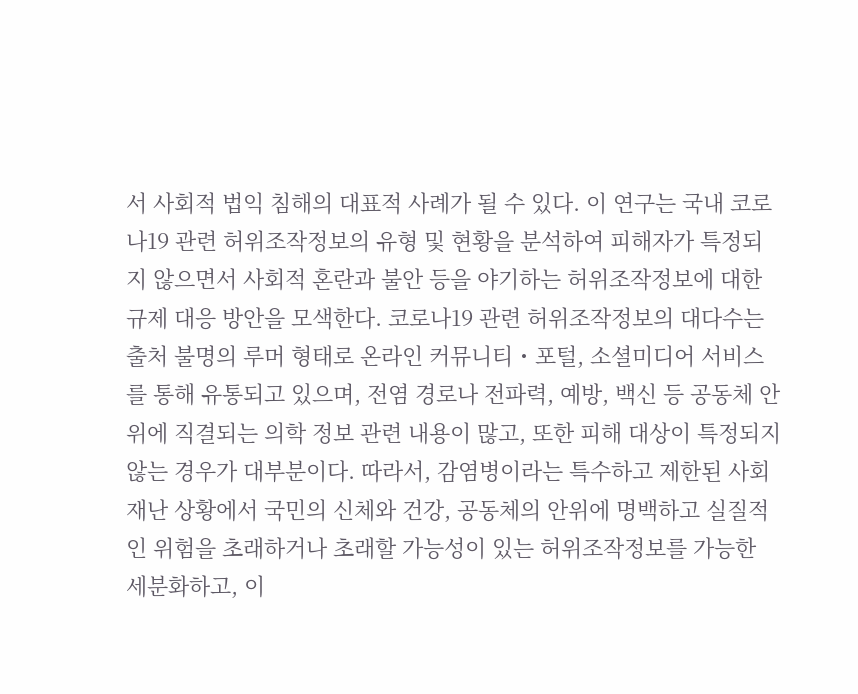서 사회적 법익 침해의 대표적 사례가 될 수 있다. 이 연구는 국내 코로나19 관련 허위조작정보의 유형 및 현황을 분석하여 피해자가 특정되지 않으면서 사회적 혼란과 불안 등을 야기하는 허위조작정보에 대한 규제 대응 방안을 모색한다. 코로나19 관련 허위조작정보의 대다수는 출처 불명의 루머 형태로 온라인 커뮤니티・포털, 소셜미디어 서비스를 통해 유통되고 있으며, 전염 경로나 전파력, 예방, 백신 등 공동체 안위에 직결되는 의학 정보 관련 내용이 많고, 또한 피해 대상이 특정되지 않는 경우가 대부분이다. 따라서, 감염병이라는 특수하고 제한된 사회재난 상황에서 국민의 신체와 건강, 공동체의 안위에 명백하고 실질적인 위험을 초래하거나 초래할 가능성이 있는 허위조작정보를 가능한 세분화하고, 이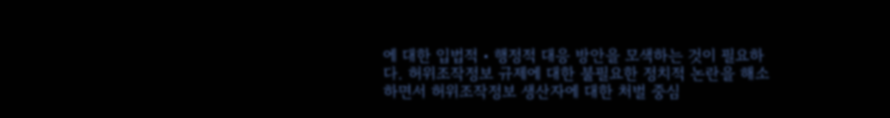에 대한 입법적・행정적 대응 방안을 모색하는 것이 필요하다. 허위조작정보 규제에 대한 불필요한 정치적 논란을 해소하면서 허위조작정보 생산자에 대한 처벌 중심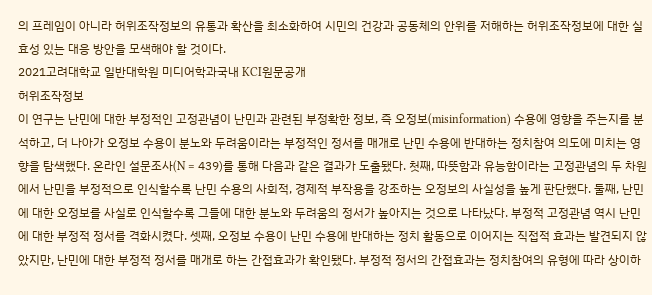의 프레임이 아니라 허위조작정보의 유통과 확산을 최소화하여 시민의 건강과 공동체의 안위를 저해하는 허위조작정보에 대한 실효성 있는 대응 방안을 모색해야 할 것이다.
2021고려대학교 일반대학원 미디어학과국내 KCI원문공개
허위조작정보
이 연구는 난민에 대한 부정적인 고정관념이 난민과 관련된 부정확한 정보, 즉 오정보(misinformation) 수용에 영향을 주는지를 분석하고, 더 나아가 오정보 수용이 분노와 두려움이라는 부정적인 정서를 매개로 난민 수용에 반대하는 정치참여 의도에 미치는 영향을 탐색했다. 온라인 설문조사(N = 439)를 통해 다음과 같은 결과가 도출됐다. 첫째, 따뜻함과 유능함이라는 고정관념의 두 차원에서 난민을 부정적으로 인식할수록 난민 수용의 사회적, 경제적 부작용을 강조하는 오정보의 사실성을 높게 판단했다. 둘째, 난민에 대한 오정보를 사실로 인식할수록 그들에 대한 분노와 두려움의 정서가 높아지는 것으로 나타났다. 부정적 고정관념 역시 난민에 대한 부정적 정서를 격화시켰다. 셋째, 오정보 수용이 난민 수용에 반대하는 정치 활동으로 이어지는 직접적 효과는 발견되지 않았지만, 난민에 대한 부정적 정서를 매개로 하는 간접효과가 확인됐다. 부정적 정서의 간접효과는 정치참여의 유형에 따라 상이하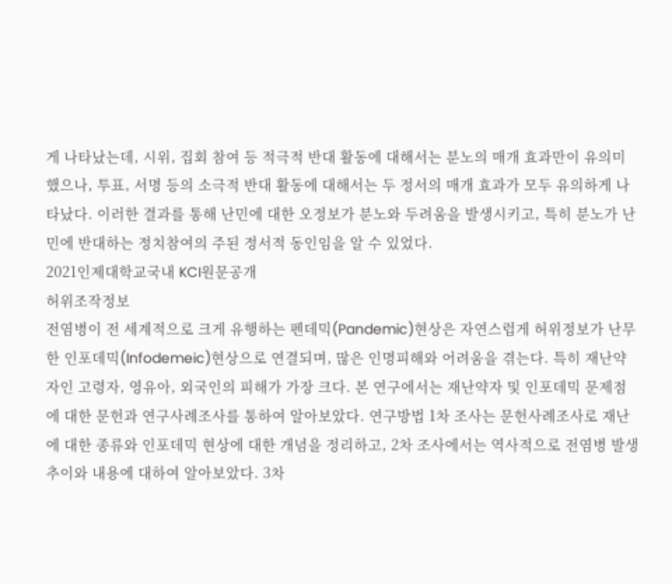게 나타났는데, 시위, 집회 참여 등 적극적 반대 활동에 대해서는 분노의 매개 효과만이 유의미했으나, 투표, 서명 등의 소극적 반대 활동에 대해서는 두 정서의 매개 효과가 모두 유의하게 나타났다. 이러한 결과를 통해 난민에 대한 오정보가 분노와 두려움을 발생시키고, 특히 분노가 난민에 반대하는 정치참여의 주된 정서적 동인임을 알 수 있었다.
2021인제대학교국내 KCI원문공개
허위조작정보
전염병이 전 세계적으로 크게 유행하는 펜데믹(Pandemic)현상은 자연스럽게 허위정보가 난무한 인포데믹(Infodemeic)현상으로 연결되며, 많은 인명피해와 어려움을 겪는다. 특히 재난약자인 고령자, 영유아, 외국인의 피해가 가장 크다. 본 연구에서는 재난약자 및 인포데믹 문제점에 대한 문헌과 연구사례조사를 통하여 알아보았다. 연구방법 1차 조사는 문헌사례조사로 재난에 대한 종류와 인포데믹 현상에 대한 개념을 정리하고, 2차 조사에서는 역사적으로 전염병 발생 추이와 내용에 대하여 알아보았다. 3차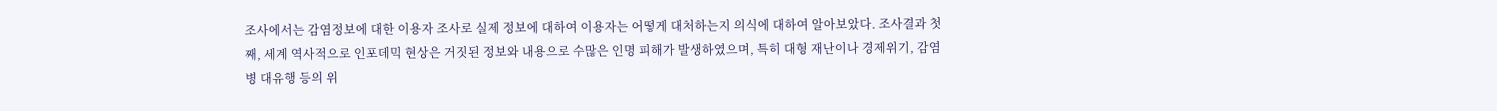조사에서는 감염정보에 대한 이용자 조사로 실제 정보에 대하여 이용자는 어떻게 대처하는지 의식에 대하여 알아보았다. 조사결과 첫째, 세계 역사적으로 인포데믹 현상은 거짓된 정보와 내용으로 수많은 인명 피해가 발생하였으며, 특히 대형 재난이나 경제위기, 감염병 대유행 등의 위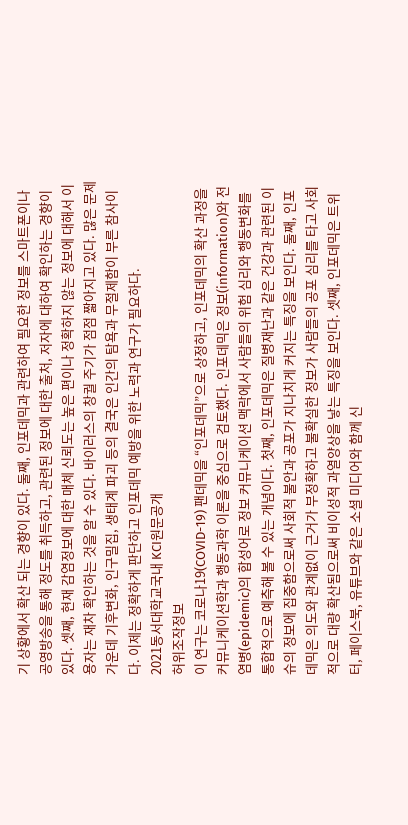기 상황에서 확산 되는 경향이 있다. 둘째, 인포데믹과 관련하여 필요한 정보를 스마트폰이나 공영방송을 통해 정도를 취득하고, 관련된 정보에 대한 출처, 저자에 대하여 확인하는 경향이 있다. 셋째, 현재 감염정보에 대한 매체 신뢰도는 높은 편이나 정확하지 않는 정보에 대해서 이용자는 재차 확인하는 것을 알 수 있다. 바이러스의 창궐 주기가 점점 짧아지고 있다. 많은 문제 가운데 기후변화, 인구밀집, 생태계 파괴 등의 결국은 인간의 탐욕과 무절제함이 부른 참사이다. 이제는 정확하게 판단하고 인포데믹 예방을 위한 노력과 연구가 필요하다.
2021동서대학교국내 KCI원문공개
허위조작정보
이 연구는 코로나19(COVID-19) 팬데믹을 “인포데믹”으로 상정하고, 인포데믹의 확산 과정을 커뮤니케이션학과 행동과학 이론을 중심으로 검토했다. 인포데믹은 정보(information)와 전염병(epidemic)의 합성어로 정보 커뮤니케이션 맥락에서 사람들의 위험 심리와 행동변화를 통합적으로 예측해 볼 수 있는 개념이다. 첫째, 인포데믹은 질병재난과 같은 건강과 관련된 이슈의 정보에 집중함으로써 사회적 불안과 공포가 지나치게 커지는 특징을 보인다. 둘째, 인포데믹은 의도와 관계없이 근거가 부정확하고 불확실한 정보가 사람들의 공포 심리를 타고 사회적으로 대량 확산됨으로써 비이성적 과열양상을 낳는 특징을 보인다. 셋째, 인포데믹은 트위터, 페이스북, 유튜브와 같은 소셜 미디어와 함께 신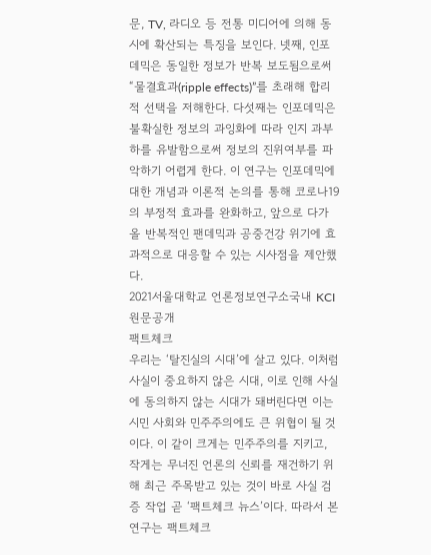문, TV, 라디오 등 전통 미디어에 의해 동시에 확산되는 특징을 보인다. 넷째, 인포데믹은 동일한 정보가 반복 보도됨으로써 “물결효과(ripple effects)”를 초래해 합리적 선택을 저해한다. 다섯째는 인포데믹은 불확실한 정보의 과잉화에 따라 인지 과부하를 유발함으로써 정보의 진위여부를 파악하기 어렵게 한다. 이 연구는 인포데믹에 대한 개념과 이론적 논의를 통해 코로나19의 부정적 효과를 완화하고, 앞으로 다가올 반복적인 팬데믹과 공중건강 위기에 효과적으로 대응할 수 있는 시사점을 제안했다.
2021서울대학교 언론정보연구소국내 KCI원문공개
팩트체크
우리는 ‘탈진실의 시대’에 살고 있다. 이처럼 사실이 중요하지 않은 시대, 이로 인해 사실에 동의하지 않는 시대가 돼버린다면 이는 시민 사회와 민주주의에도 큰 위협이 될 것이다. 이 같이 크게는 민주주의를 지키고, 작게는 무너진 언론의 신뢰를 재건하기 위해 최근 주목받고 있는 것이 바로 사실 검증 작업 곧 ‘팩트체크 뉴스’이다. 따라서 본 연구는 팩트체크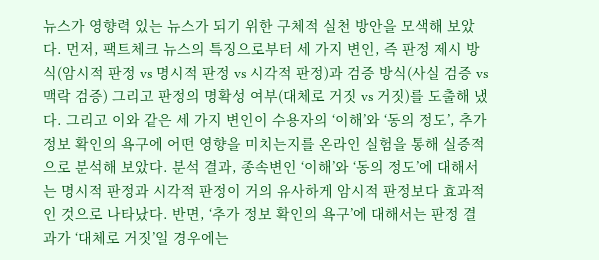뉴스가 영향력 있는 뉴스가 되기 위한 구체적 실천 방안을 모색해 보았다. 먼저, 팩트체크 뉴스의 특징으로부터 세 가지 변인, 즉 판정 제시 방식(암시적 판정 vs 명시적 판정 vs 시각적 판정)과 검증 방식(사실 검증 vs 맥락 검증) 그리고 판정의 명확성 여부(대체로 거짓 vs 거짓)를 도출해 냈다. 그리고 이와 같은 세 가지 변인이 수용자의 ‘이해’와 ‘동의 정도’, 추가 정보 확인의 욕구에 어떤 영향을 미치는지를 온라인 실험을 통해 실증적으로 분석해 보았다. 분석 결과, 종속변인 ‘이해’와 ‘동의 정도’에 대해서는 명시적 판정과 시각적 판정이 거의 유사하게 암시적 판정보다 효과적인 것으로 나타났다. 반면, ‘추가 정보 확인의 욕구’에 대해서는 판정 결과가 ‘대체로 거짓’일 경우에는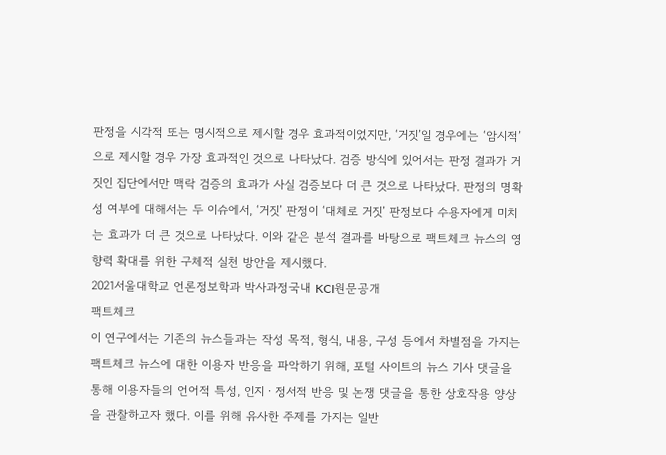판정을 시각적 또는 명시적으로 제시할 경우 효과적이었지만, ‘거짓’일 경우에는 ‘암시적’으로 제시할 경우 가장 효과적인 것으로 나타났다. 검증 방식에 있어서는 판정 결과가 거짓인 집단에서만 맥락 검증의 효과가 사실 검증보다 더 큰 것으로 나타났다. 판정의 명확성 여부에 대해서는 두 이슈에서, ‘거짓’ 판정이 ‘대체로 거짓’ 판정보다 수용자에게 미치는 효과가 더 큰 것으로 나타났다. 이와 같은 분석 결과를 바탕으로 팩트체크 뉴스의 영향력 확대를 위한 구체적 실천 방안을 제시했다.
2021서울대학교 언론정보학과 박사과정국내 KCI원문공개
팩트체크
이 연구에서는 기존의 뉴스들과는 작성 목적, 형식, 내용, 구성 등에서 차별점을 가지는 팩트체크 뉴스에 대한 이용자 반응을 파악하기 위해, 포털 사이트의 뉴스 기사 댓글을 통해 이용자들의 언어적 특성, 인지ㆍ정서적 반응 및 논쟁 댓글을 통한 상호작용 양상을 관찰하고자 했다. 이를 위해 유사한 주제를 가지는 일반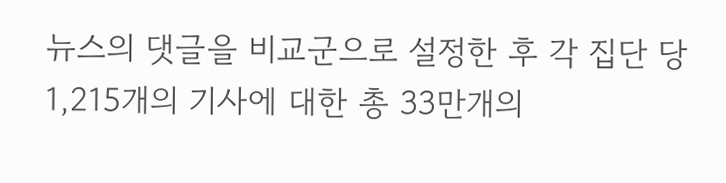뉴스의 댓글을 비교군으로 설정한 후 각 집단 당 1,215개의 기사에 대한 총 33만개의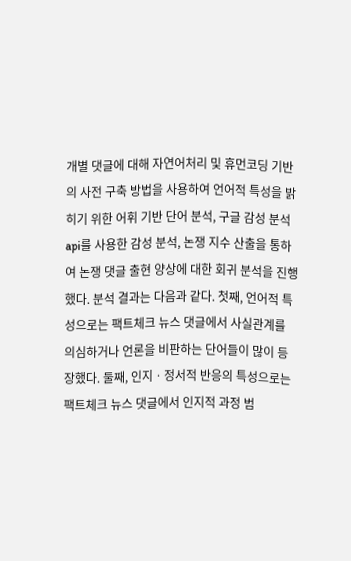개별 댓글에 대해 자연어처리 및 휴먼코딩 기반의 사전 구축 방법을 사용하여 언어적 특성을 밝히기 위한 어휘 기반 단어 분석, 구글 감성 분석 api를 사용한 감성 분석, 논쟁 지수 산출을 통하여 논쟁 댓글 출현 양상에 대한 회귀 분석을 진행했다. 분석 결과는 다음과 같다. 첫째, 언어적 특성으로는 팩트체크 뉴스 댓글에서 사실관계를 의심하거나 언론을 비판하는 단어들이 많이 등장했다. 둘째, 인지ㆍ정서적 반응의 특성으로는 팩트체크 뉴스 댓글에서 인지적 과정 범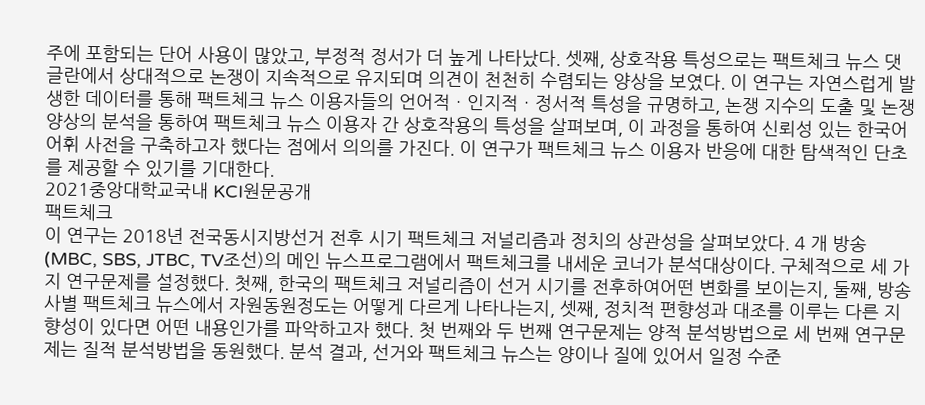주에 포함되는 단어 사용이 많았고, 부정적 정서가 더 높게 나타났다. 셋째, 상호작용 특성으로는 팩트체크 뉴스 댓글란에서 상대적으로 논쟁이 지속적으로 유지되며 의견이 천천히 수렴되는 양상을 보였다. 이 연구는 자연스럽게 발생한 데이터를 통해 팩트체크 뉴스 이용자들의 언어적ㆍ인지적ㆍ정서적 특성을 규명하고, 논쟁 지수의 도출 및 논쟁 양상의 분석을 통하여 팩트체크 뉴스 이용자 간 상호작용의 특성을 살펴보며, 이 과정을 통하여 신뢰성 있는 한국어 어휘 사전을 구축하고자 했다는 점에서 의의를 가진다. 이 연구가 팩트체크 뉴스 이용자 반응에 대한 탐색적인 단초를 제공할 수 있기를 기대한다.
2021중앙대학교국내 KCI원문공개
팩트체크
이 연구는 2018년 전국동시지방선거 전후 시기 팩트체크 저널리즘과 정치의 상관성을 살펴보았다. 4 개 방송(MBC, SBS, JTBC, TV조선)의 메인 뉴스프로그램에서 팩트체크를 내세운 코너가 분석대상이다. 구체적으로 세 가지 연구문제를 설정했다. 첫째, 한국의 팩트체크 저널리즘이 선거 시기를 전후하여어떤 변화를 보이는지, 둘째, 방송사별 팩트체크 뉴스에서 자원동원정도는 어떻게 다르게 나타나는지, 셋째, 정치적 편향성과 대조를 이루는 다른 지향성이 있다면 어떤 내용인가를 파악하고자 했다. 첫 번째와 두 번째 연구문제는 양적 분석방법으로 세 번째 연구문제는 질적 분석방법을 동원했다. 분석 결과, 선거와 팩트체크 뉴스는 양이나 질에 있어서 일정 수준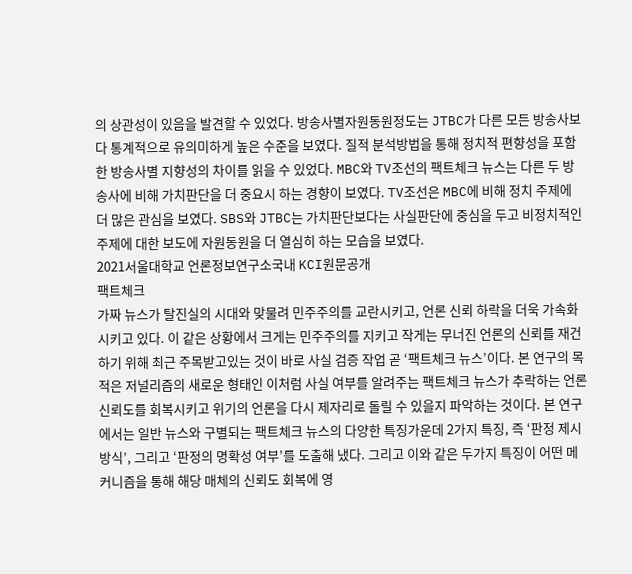의 상관성이 있음을 발견할 수 있었다. 방송사별자원동원정도는 JTBC가 다른 모든 방송사보다 통계적으로 유의미하게 높은 수준을 보였다. 질적 분석방법을 통해 정치적 편향성을 포함한 방송사별 지향성의 차이를 읽을 수 있었다. MBC와 TV조선의 팩트체크 뉴스는 다른 두 방송사에 비해 가치판단을 더 중요시 하는 경향이 보였다. TV조선은 MBC에 비해 정치 주제에 더 많은 관심을 보였다. SBS와 JTBC는 가치판단보다는 사실판단에 중심을 두고 비정치적인 주제에 대한 보도에 자원동원을 더 열심히 하는 모습을 보였다.
2021서울대학교 언론정보연구소국내 KCI원문공개
팩트체크
가짜 뉴스가 탈진실의 시대와 맞물려 민주주의를 교란시키고, 언론 신뢰 하락을 더욱 가속화시키고 있다. 이 같은 상황에서 크게는 민주주의를 지키고 작게는 무너진 언론의 신뢰를 재건하기 위해 최근 주목받고있는 것이 바로 사실 검증 작업 곧 ‘팩트체크 뉴스’이다. 본 연구의 목적은 저널리즘의 새로운 형태인 이처럼 사실 여부를 알려주는 팩트체크 뉴스가 추락하는 언론 신뢰도를 회복시키고 위기의 언론을 다시 제자리로 돌릴 수 있을지 파악하는 것이다. 본 연구에서는 일반 뉴스와 구별되는 팩트체크 뉴스의 다양한 특징가운데 2가지 특징, 즉 ‘판정 제시 방식’, 그리고 ‘판정의 명확성 여부’를 도출해 냈다. 그리고 이와 같은 두가지 특징이 어떤 메커니즘을 통해 해당 매체의 신뢰도 회복에 영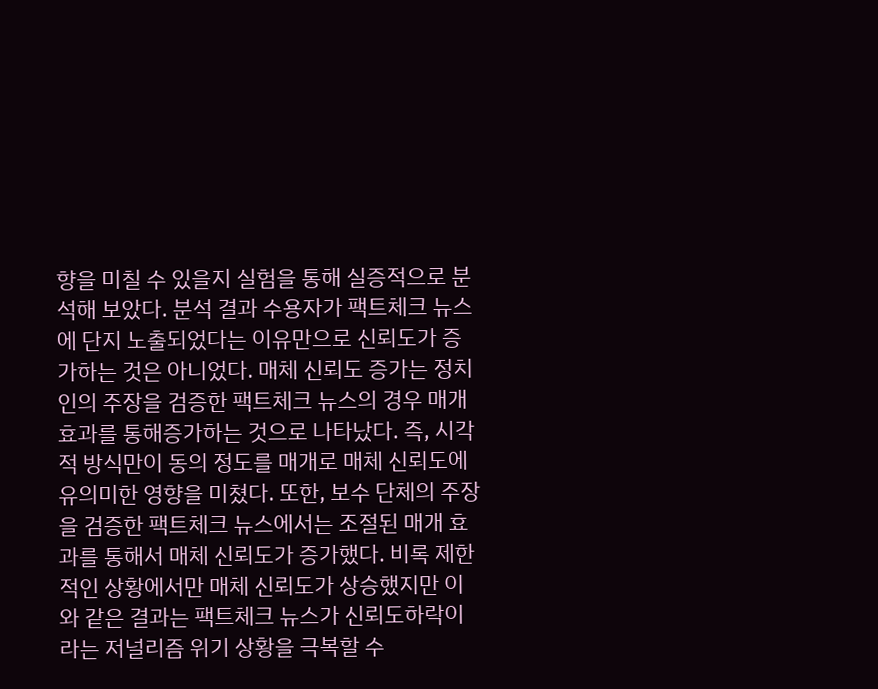향을 미칠 수 있을지 실험을 통해 실증적으로 분석해 보았다. 분석 결과 수용자가 팩트체크 뉴스에 단지 노출되었다는 이유만으로 신뢰도가 증가하는 것은 아니었다. 매체 신뢰도 증가는 정치인의 주장을 검증한 팩트체크 뉴스의 경우 매개 효과를 통해증가하는 것으로 나타났다. 즉, 시각적 방식만이 동의 정도를 매개로 매체 신뢰도에 유의미한 영향을 미쳤다. 또한, 보수 단체의 주장을 검증한 팩트체크 뉴스에서는 조절된 매개 효과를 통해서 매체 신뢰도가 증가했다. 비록 제한적인 상황에서만 매체 신뢰도가 상승했지만 이와 같은 결과는 팩트체크 뉴스가 신뢰도하락이라는 저널리즘 위기 상황을 극복할 수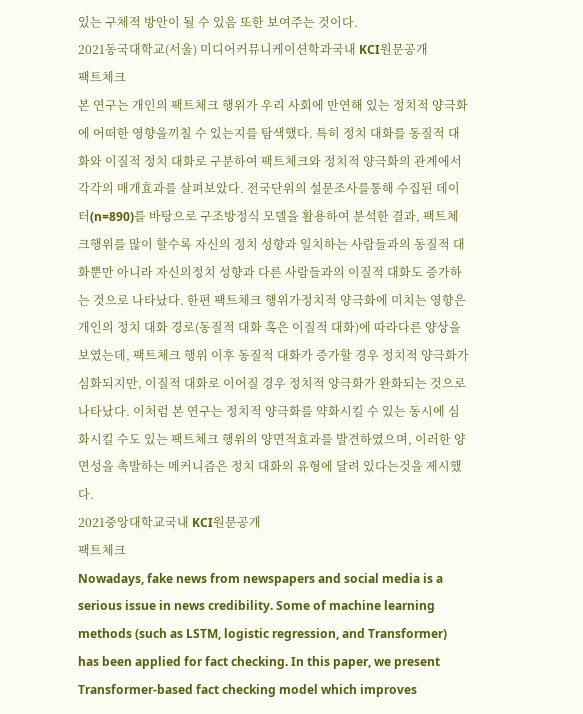있는 구체적 방안이 될 수 있음 또한 보여주는 것이다.
2021동국대학교(서울) 미디어커뮤니케이션학과국내 KCI원문공개
팩트체크
본 연구는 개인의 팩트체크 행위가 우리 사회에 만연해 있는 정치적 양극화에 어떠한 영향을끼칠 수 있는지를 탐색했다. 특히 정치 대화를 동질적 대화와 이질적 정치 대화로 구분하여 팩트체크와 정치적 양극화의 관계에서 각각의 매개효과를 살펴보았다. 전국단위의 설문조사를통해 수집된 데이터(n=890)를 바탕으로 구조방정식 모델을 활용하여 분석한 결과, 팩트체크행위를 많이 할수록 자신의 정치 성향과 일치하는 사람들과의 동질적 대화뿐만 아니라 자신의정치 성향과 다른 사람들과의 이질적 대화도 증가하는 것으로 나타났다. 한편 팩트체크 행위가정치적 양극화에 미치는 영향은 개인의 정치 대화 경로(동질적 대화 혹은 이질적 대화)에 따라다른 양상을 보였는데, 팩트체크 행위 이후 동질적 대화가 증가할 경우 정치적 양극화가 심화되지만, 이질적 대화로 이어질 경우 정치적 양극화가 완화되는 것으로 나타났다. 이처럼 본 연구는 정치적 양극화를 약화시킬 수 있는 동시에 심화시킬 수도 있는 팩트체크 행위의 양면적효과를 발견하였으며, 이러한 양면성을 촉발하는 메커니즘은 정치 대화의 유형에 달려 있다는것을 제시했다.
2021중앙대학교국내 KCI원문공개
팩트체크
Nowadays, fake news from newspapers and social media is a serious issue in news credibility. Some of machine learning methods (such as LSTM, logistic regression, and Transformer) has been applied for fact checking. In this paper, we present Transformer-based fact checking model which improves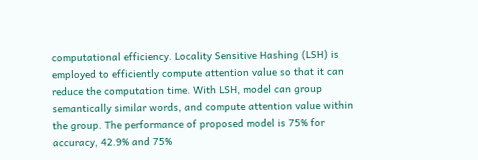computational efficiency. Locality Sensitive Hashing (LSH) is employed to efficiently compute attention value so that it can reduce the computation time. With LSH, model can group semantically similar words, and compute attention value within the group. The performance of proposed model is 75% for accuracy, 42.9% and 75%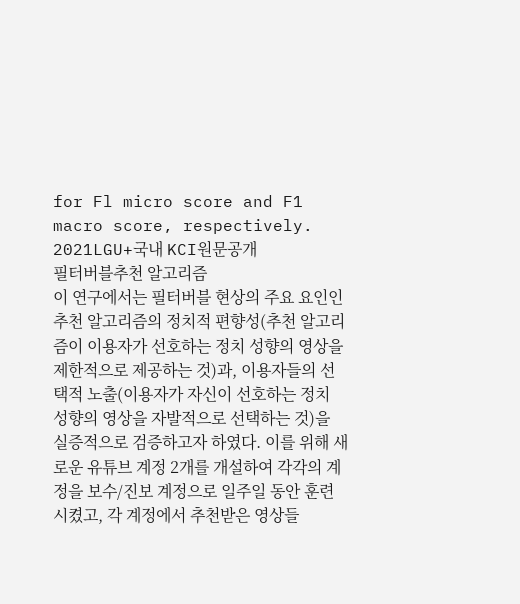for Fl micro score and F1 macro score, respectively.
2021LGU+국내 KCI원문공개
필터버블추천 알고리즘
이 연구에서는 필터버블 현상의 주요 요인인 추천 알고리즘의 정치적 편향성(추천 알고리즘이 이용자가 선호하는 정치 성향의 영상을 제한적으로 제공하는 것)과, 이용자들의 선택적 노출(이용자가 자신이 선호하는 정치 성향의 영상을 자발적으로 선택하는 것)을 실증적으로 검증하고자 하였다. 이를 위해 새로운 유튜브 계정 2개를 개설하여 각각의 계정을 보수/진보 계정으로 일주일 동안 훈련시켰고, 각 계정에서 추천받은 영상들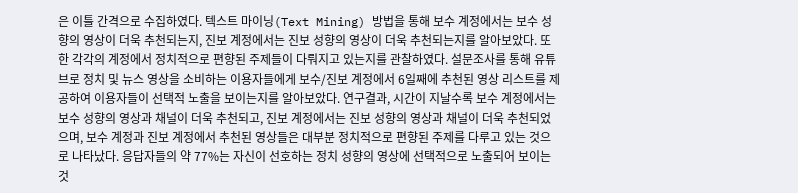은 이틀 간격으로 수집하였다. 텍스트 마이닝(Text Mining) 방법을 통해 보수 계정에서는 보수 성향의 영상이 더욱 추천되는지, 진보 계정에서는 진보 성향의 영상이 더욱 추천되는지를 알아보았다. 또한 각각의 계정에서 정치적으로 편향된 주제들이 다뤄지고 있는지를 관찰하였다. 설문조사를 통해 유튜브로 정치 및 뉴스 영상을 소비하는 이용자들에게 보수/진보 계정에서 6일째에 추천된 영상 리스트를 제공하여 이용자들이 선택적 노출을 보이는지를 알아보았다. 연구결과, 시간이 지날수록 보수 계정에서는 보수 성향의 영상과 채널이 더욱 추천되고, 진보 계정에서는 진보 성향의 영상과 채널이 더욱 추천되었으며, 보수 계정과 진보 계정에서 추천된 영상들은 대부분 정치적으로 편향된 주제를 다루고 있는 것으로 나타났다. 응답자들의 약 77%는 자신이 선호하는 정치 성향의 영상에 선택적으로 노출되어 보이는 것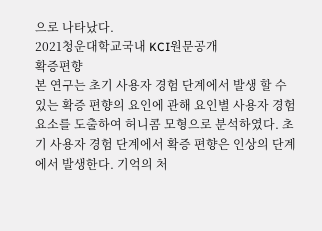으로 나타났다.
2021청운대학교국내 KCI원문공개
확증편향
본 연구는 초기 사용자 경험 단계에서 발생 할 수 있는 확증 편향의 요인에 관해 요인별 사용자 경험 요소를 도출하여 허니콤 모형으로 분석하였다. 초기 사용자 경험 단계에서 확증 편향은 인상의 단계에서 발생한다. 기억의 처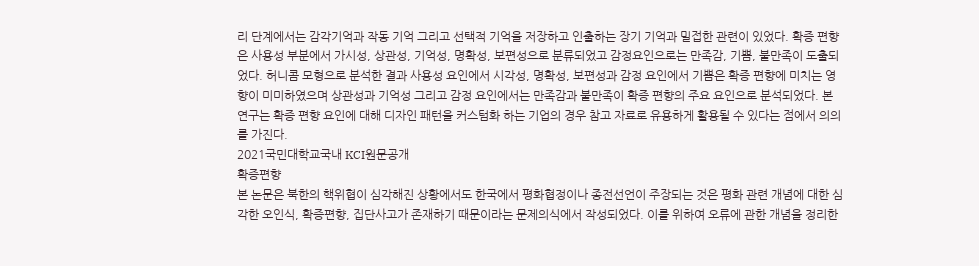리 단계에서는 감각기억과 작동 기억 그리고 선택적 기억을 저장하고 인출하는 장기 기억과 밀접한 관련이 있었다. 확증 편향은 사용성 부분에서 가시성, 상관성, 기억성, 명확성, 보편성으로 분류되었고 감정요인으로는 만족감, 기쁨, 불만족이 도출되었다. 허니콤 모형으로 분석한 결과 사용성 요인에서 시각성, 명확성, 보편성과 감정 요인에서 기쁨은 확증 편향에 미치는 영향이 미미하였으며 상관성과 기억성 그리고 감정 요인에서는 만족감과 불만족이 확증 편향의 주요 요인으로 분석되었다. 본 연구는 확증 편향 요인에 대해 디자인 패턴을 커스텀화 하는 기업의 경우 참고 자료로 유용하게 활용될 수 있다는 점에서 의의를 가진다.
2021국민대학교국내 KCI원문공개
확증편향
본 논문은 북한의 핵위협이 심각해진 상황에서도 한국에서 평화협정이나 종전선언이 주장되는 것은 평화 관련 개념에 대한 심각한 오인식, 확증편향, 집단사고가 존재하기 때문이라는 문제의식에서 작성되었다. 이를 위하여 오류에 관한 개념을 정리한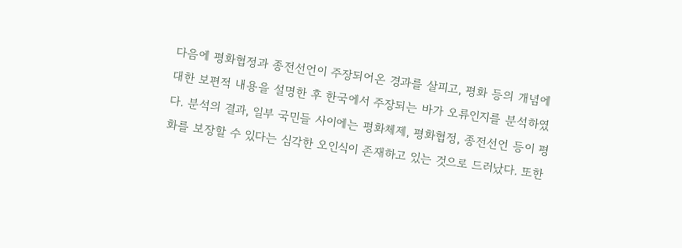다음에 평화협정과 종전선언이 주장되어온 경과를 살피고, 평화 등의 개념에 대한 보편적 내용을 설명한 후 한국에서 주장되는 바가 오류인지를 분석하였다. 분석의 결과, 일부 국민들 사이에는 평화체제, 평화협정, 종전선언 등이 평화를 보장할 수 있다는 심각한 오인식이 존재하고 있는 것으로 드러났다. 또한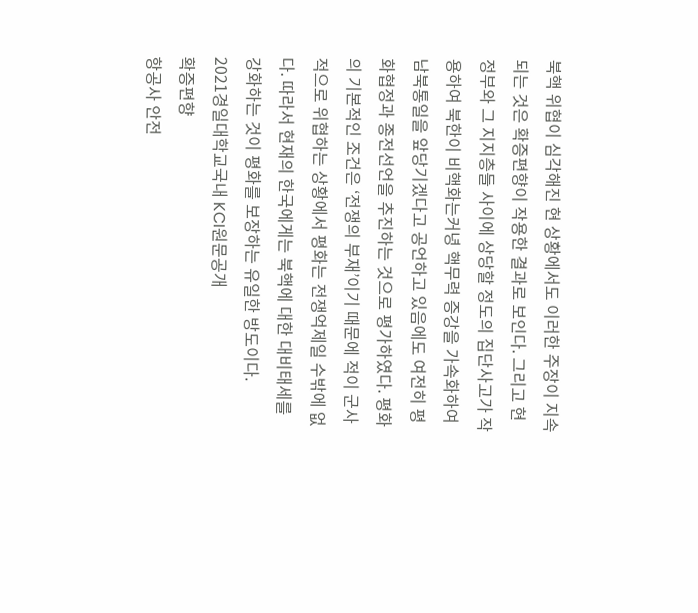북핵 위협이 심각해진 현 상황에서도 이러한 주장이 지속되는 것은 확증편향이 작용한 결과로 보인다. 그리고 현 정부와 그 지지층들 사이에 상당할 정도의 집단사고가 작용하여 북한이 비핵화는커녕 핵무력 증강을 가속화하여 남북통일을 앞당기겠다고 공언하고 있음에도 여전히 평화협정과 종전선언을 추진하는 것으로 평가하였다. 평화의 기본적인 조건은 ‘전쟁의 부재’이기 때문에 적이 군사적으로 위협하는 상황에서 평화는 전쟁억제일 수밖에 없다. 따라서 현재의 한국에게는 북핵에 대한 대비태세를 강화하는 것이 평화를 보장하는 유일한 방도이다.
2021경일대학교국내 KCI원문공개
확증편향
항공사 안전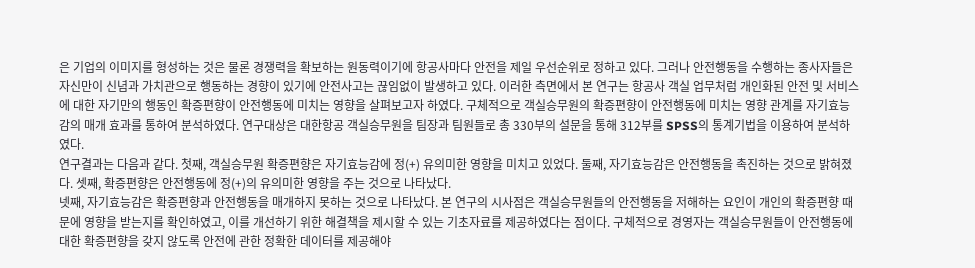은 기업의 이미지를 형성하는 것은 물론 경쟁력을 확보하는 원동력이기에 항공사마다 안전을 제일 우선순위로 정하고 있다. 그러나 안전행동을 수행하는 종사자들은 자신만이 신념과 가치관으로 행동하는 경향이 있기에 안전사고는 끊임없이 발생하고 있다. 이러한 측면에서 본 연구는 항공사 객실 업무처럼 개인화된 안전 및 서비스에 대한 자기만의 행동인 확증편향이 안전행동에 미치는 영향을 살펴보고자 하였다. 구체적으로 객실승무원의 확증편향이 안전행동에 미치는 영향 관계를 자기효능감의 매개 효과를 통하여 분석하였다. 연구대상은 대한항공 객실승무원을 팀장과 팀원들로 총 330부의 설문을 통해 312부를 SPSS의 통계기법을 이용하여 분석하였다.
연구결과는 다음과 같다. 첫째, 객실승무원 확증편향은 자기효능감에 정(+) 유의미한 영향을 미치고 있었다. 둘째, 자기효능감은 안전행동을 촉진하는 것으로 밝혀졌다. 셋째, 확증편향은 안전행동에 정(+)의 유의미한 영향을 주는 것으로 나타났다.
넷째, 자기효능감은 확증편향과 안전행동을 매개하지 못하는 것으로 나타났다. 본 연구의 시사점은 객실승무원들의 안전행동을 저해하는 요인이 개인의 확증편향 때문에 영향을 받는지를 확인하였고, 이를 개선하기 위한 해결책을 제시할 수 있는 기초자료를 제공하였다는 점이다. 구체적으로 경영자는 객실승무원들이 안전행동에 대한 확증편향을 갖지 않도록 안전에 관한 정확한 데이터를 제공해야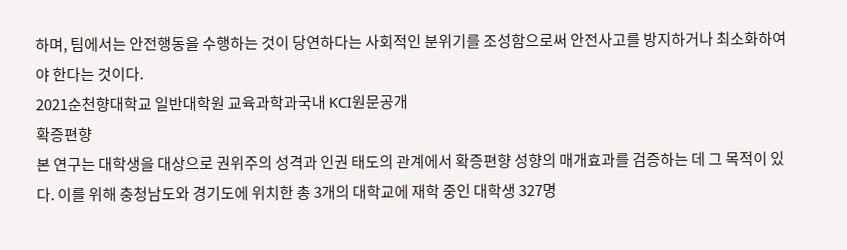하며, 팀에서는 안전행동을 수행하는 것이 당연하다는 사회적인 분위기를 조성함으로써 안전사고를 방지하거나 최소화하여야 한다는 것이다.
2021순천향대학교 일반대학원 교육과학과국내 KCI원문공개
확증편향
본 연구는 대학생을 대상으로 권위주의 성격과 인권 태도의 관계에서 확증편향 성향의 매개효과를 검증하는 데 그 목적이 있다. 이를 위해 충청남도와 경기도에 위치한 총 3개의 대학교에 재학 중인 대학생 327명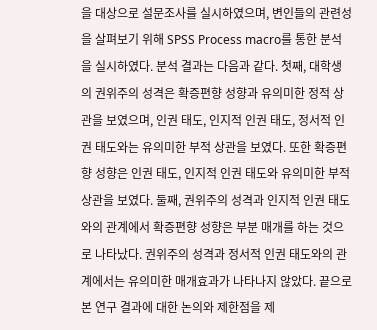을 대상으로 설문조사를 실시하였으며, 변인들의 관련성을 살펴보기 위해 SPSS Process macro를 통한 분석을 실시하였다. 분석 결과는 다음과 같다. 첫째, 대학생의 권위주의 성격은 확증편향 성향과 유의미한 정적 상관을 보였으며, 인권 태도, 인지적 인권 태도, 정서적 인권 태도와는 유의미한 부적 상관을 보였다. 또한 확증편향 성향은 인권 태도, 인지적 인권 태도와 유의미한 부적 상관을 보였다. 둘째, 권위주의 성격과 인지적 인권 태도와의 관계에서 확증편향 성향은 부분 매개를 하는 것으로 나타났다. 권위주의 성격과 정서적 인권 태도와의 관계에서는 유의미한 매개효과가 나타나지 않았다. 끝으로 본 연구 결과에 대한 논의와 제한점을 제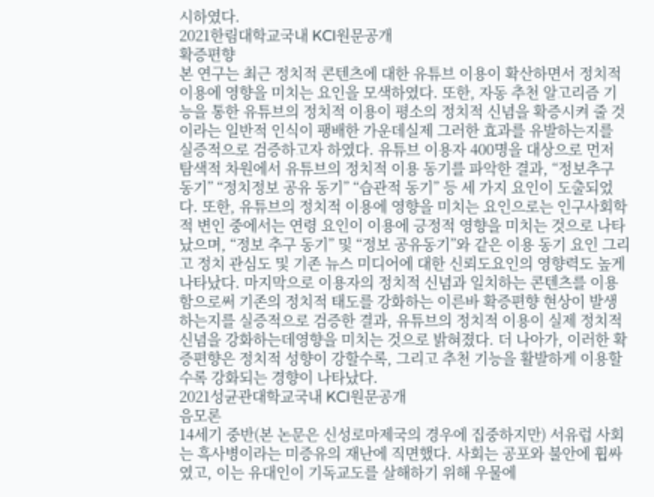시하였다.
2021한림대학교국내 KCI원문공개
확증편향
본 연구는 최근 정치적 콘텐츠에 대한 유튜브 이용이 확산하면서 정치적 이용에 영향을 미치는 요인을 모색하였다. 또한, 자동 추천 알고리즘 기능을 통한 유튜브의 정치적 이용이 평소의 정치적 신념을 확증시켜 줄 것이라는 일반적 인식이 팽배한 가운데실제 그러한 효과를 유발하는지를 실증적으로 검증하고자 하였다. 유튜브 이용자 400명을 대상으로 먼저 탐색적 차원에서 유튜브의 정치적 이용 동기를 파악한 결과, “정보추구 동기” “정치정보 공유 동기” “습관적 동기” 등 세 가지 요인이 도출되었다. 또한, 유튜브의 정치적 이용에 영향을 미치는 요인으로는 인구사회학적 변인 중에서는 연령 요인이 이용에 긍정적 영향을 미치는 것으로 나타났으며, “정보 추구 동기” 및 “정보 공유동기”와 같은 이용 동기 요인 그리고 정치 관심도 및 기존 뉴스 미디어에 대한 신뢰도요인의 영향력도 높게 나타났다. 마지막으로 이용자의 정치적 신념과 일치하는 콘텐츠를 이용함으로써 기존의 정치적 태도를 강화하는 이른바 확증편향 현상이 발생하는지를 실증적으로 검증한 결과, 유튜브의 정치적 이용이 실제 정치적 신념을 강화하는데영향을 미치는 것으로 밝혀졌다. 더 나아가, 이러한 확증편향은 정치적 성향이 강할수록, 그리고 추천 기능을 활발하게 이용할수록 강화되는 경향이 나타났다.
2021성균관대학교국내 KCI원문공개
음모론
14세기 중반(본 논문은 신성로마제국의 경우에 집중하지만) 서유럽 사회는 흑사병이라는 미증유의 재난에 직면했다. 사회는 공포와 불안에 휩싸였고, 이는 유대인이 기독교도를 살해하기 위해 우물에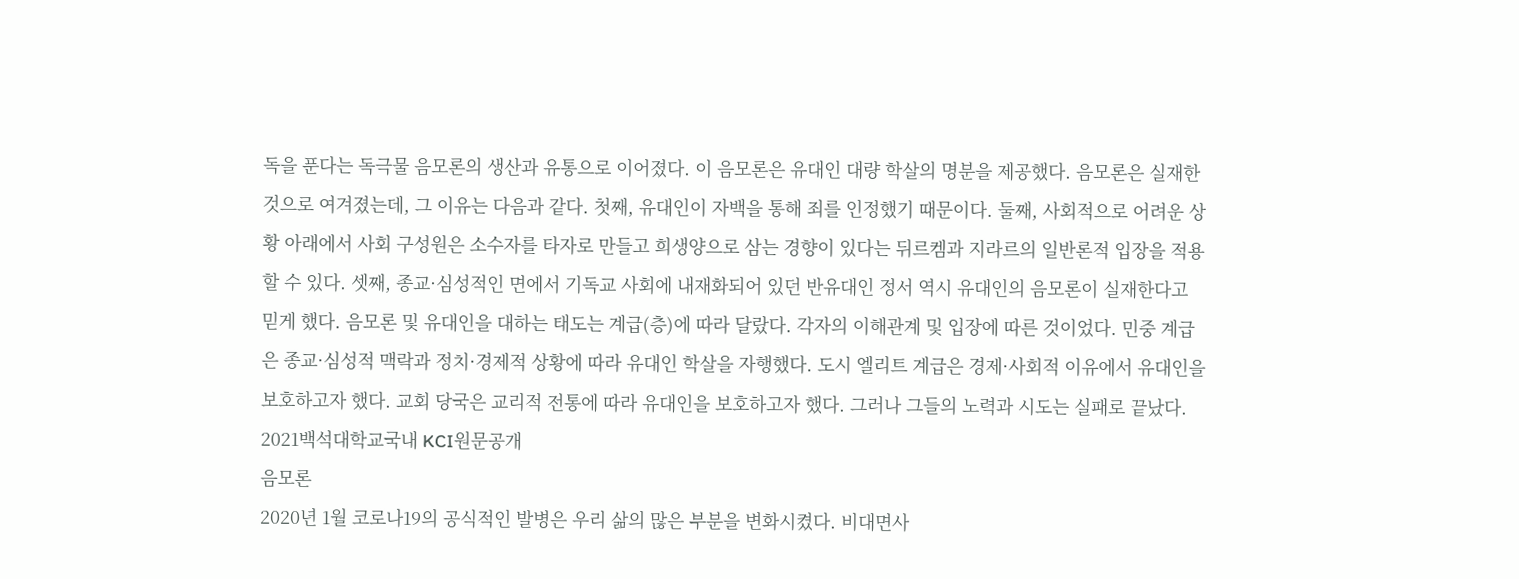독을 푼다는 독극물 음모론의 생산과 유통으로 이어졌다. 이 음모론은 유대인 대량 학살의 명분을 제공했다. 음모론은 실재한 것으로 여겨졌는데, 그 이유는 다음과 같다. 첫째, 유대인이 자백을 통해 죄를 인정했기 때문이다. 둘째, 사회적으로 어려운 상황 아래에서 사회 구성원은 소수자를 타자로 만들고 희생양으로 삼는 경향이 있다는 뒤르켐과 지라르의 일반론적 입장을 적용할 수 있다. 셋째, 종교·심성적인 면에서 기독교 사회에 내재화되어 있던 반유대인 정서 역시 유대인의 음모론이 실재한다고 믿게 했다. 음모론 및 유대인을 대하는 태도는 계급(층)에 따라 달랐다. 각자의 이해관계 및 입장에 따른 것이었다. 민중 계급은 종교·심성적 맥락과 정치·경제적 상황에 따라 유대인 학살을 자행했다. 도시 엘리트 계급은 경제·사회적 이유에서 유대인을 보호하고자 했다. 교회 당국은 교리적 전통에 따라 유대인을 보호하고자 했다. 그러나 그들의 노력과 시도는 실패로 끝났다.
2021백석대학교국내 KCI원문공개
음모론
2020년 1월 코로나19의 공식적인 발병은 우리 삶의 많은 부분을 변화시켰다. 비대면사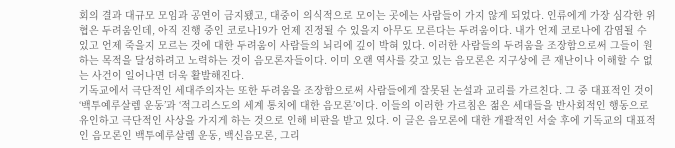회의 결과 대규모 모임과 공연이 금지됐고, 대중이 의식적으로 모이는 곳에는 사람들이 가지 않게 되었다. 인류에게 가장 심각한 위협은 두려움인데, 아직 진행 중인 코로나19가 언제 진정될 수 있을지 아무도 모른다는 두려움이다. 내가 언제 코로나에 감염될 수 있고 언제 죽을지 모르는 것에 대한 두려움이 사람들의 뇌리에 깊이 박혀 있다. 이러한 사람들의 두려움을 조장함으로써 그들이 원하는 목적을 달성하려고 노력하는 것이 음모론자들이다. 이미 오랜 역사를 갖고 있는 음모론은 지구상에 큰 재난이나 이해할 수 없는 사건이 일어나면 더욱 활발해진다.
기독교에서 극단적인 세대주의자는 또한 두려움을 조장함으로써 사람들에게 잘못된 논설과 교리를 가르친다. 그 중 대표적인 것이 ‘백투예루살렘 운동’과 ‘적그리스도의 세계 통치에 대한 음모론’이다. 이들의 이러한 가르침은 젊은 세대들을 반사회적인 행동으로 유인하고 극단적인 사상을 가지게 하는 것으로 인해 비판을 받고 있다. 이 글은 음모론에 대한 개괄적인 서술 후에 기독교의 대표적인 음모론인 백투예루살렘 운동, 백신음모론, 그리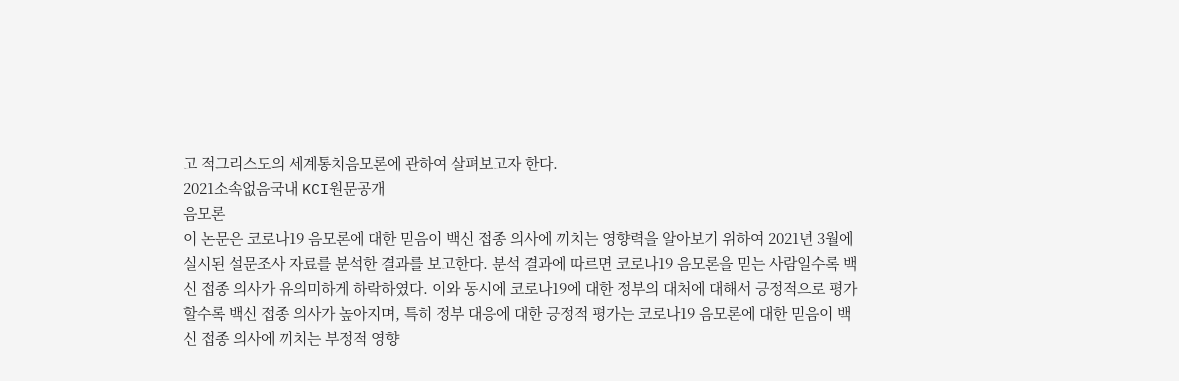고 적그리스도의 세계통치음모론에 관하여 살펴보고자 한다.
2021소속없음국내 KCI원문공개
음모론
이 논문은 코로나19 음모론에 대한 믿음이 백신 접종 의사에 끼치는 영향력을 알아보기 위하여 2021년 3월에 실시된 설문조사 자료를 분석한 결과를 보고한다. 분석 결과에 따르면 코로나19 음모론을 믿는 사람일수록 백신 접종 의사가 유의미하게 하락하였다. 이와 동시에 코로나19에 대한 정부의 대처에 대해서 긍정적으로 평가할수록 백신 접종 의사가 높아지며, 특히 정부 대응에 대한 긍정적 평가는 코로나19 음모론에 대한 믿음이 백신 접종 의사에 끼치는 부정적 영향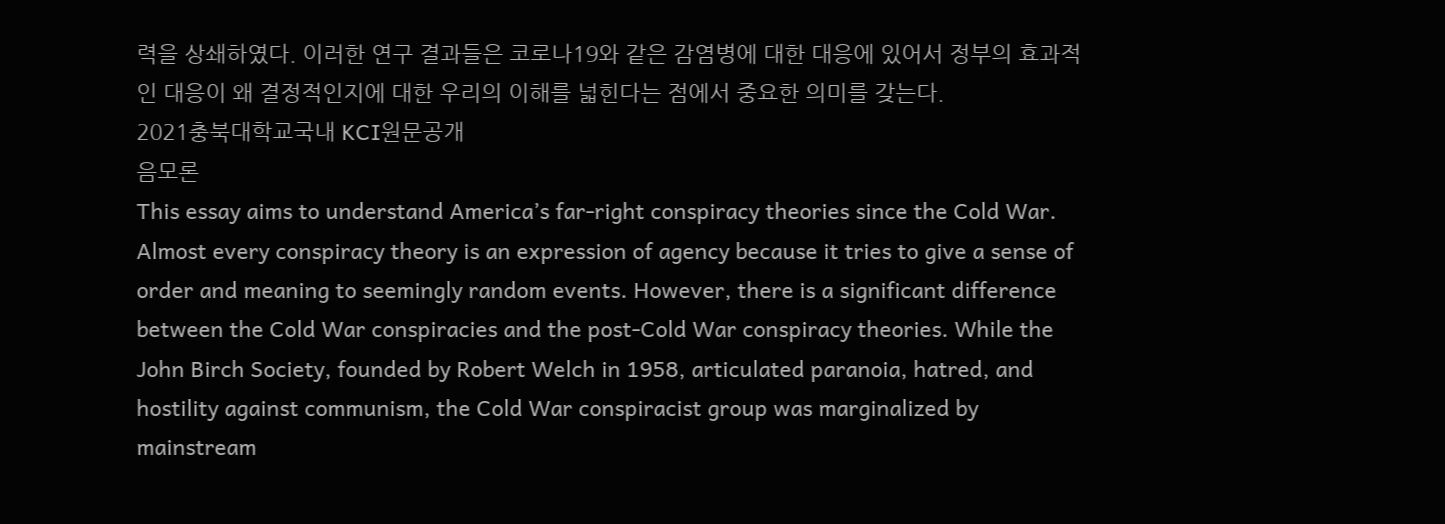력을 상쇄하였다. 이러한 연구 결과들은 코로나19와 같은 감염병에 대한 대응에 있어서 정부의 효과적인 대응이 왜 결정적인지에 대한 우리의 이해를 넓힌다는 점에서 중요한 의미를 갖는다.
2021충북대학교국내 KCI원문공개
음모론
This essay aims to understand America’s far-right conspiracy theories since the Cold War. Almost every conspiracy theory is an expression of agency because it tries to give a sense of order and meaning to seemingly random events. However, there is a significant difference between the Cold War conspiracies and the post-Cold War conspiracy theories. While the John Birch Society, founded by Robert Welch in 1958, articulated paranoia, hatred, and hostility against communism, the Cold War conspiracist group was marginalized by mainstream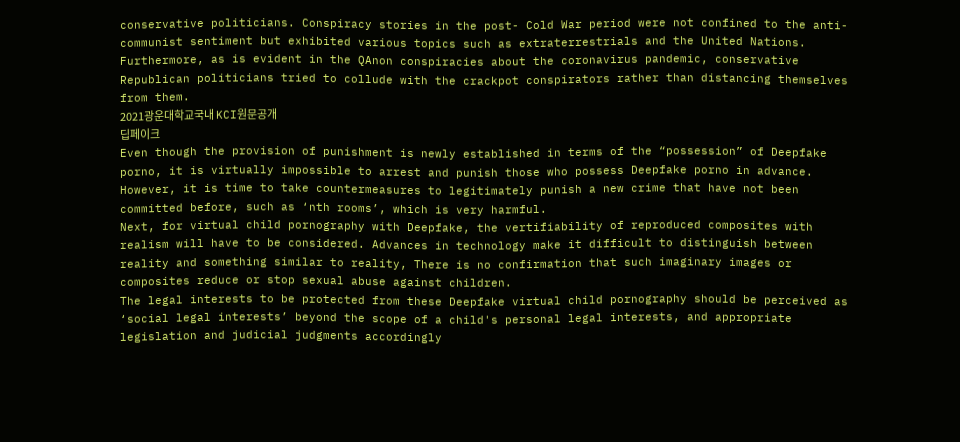conservative politicians. Conspiracy stories in the post- Cold War period were not confined to the anti-communist sentiment but exhibited various topics such as extraterrestrials and the United Nations. Furthermore, as is evident in the QAnon conspiracies about the coronavirus pandemic, conservative Republican politicians tried to collude with the crackpot conspirators rather than distancing themselves from them.
2021광운대학교국내 KCI원문공개
딥페이크
Even though the provision of punishment is newly established in terms of the “possession” of Deepfake porno, it is virtually impossible to arrest and punish those who possess Deepfake porno in advance. However, it is time to take countermeasures to legitimately punish a new crime that have not been committed before, such as ‘nth rooms’, which is very harmful.
Next, for virtual child pornography with Deepfake, the vertifiability of reproduced composites with realism will have to be considered. Advances in technology make it difficult to distinguish between reality and something similar to reality, There is no confirmation that such imaginary images or composites reduce or stop sexual abuse against children.
The legal interests to be protected from these Deepfake virtual child pornography should be perceived as ‘social legal interests’ beyond the scope of a child's personal legal interests, and appropriate legislation and judicial judgments accordingly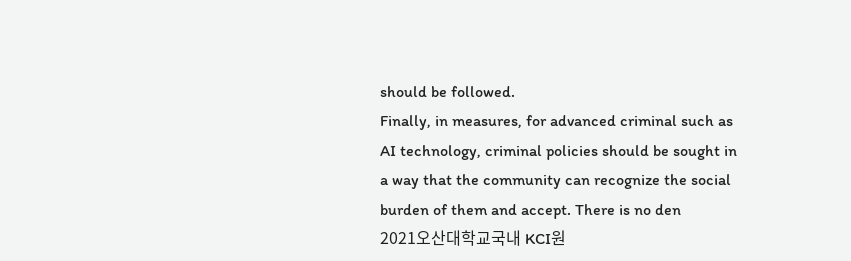should be followed.
Finally, in measures, for advanced criminal such as AI technology, criminal policies should be sought in a way that the community can recognize the social burden of them and accept. There is no den
2021오산대학교국내 KCI원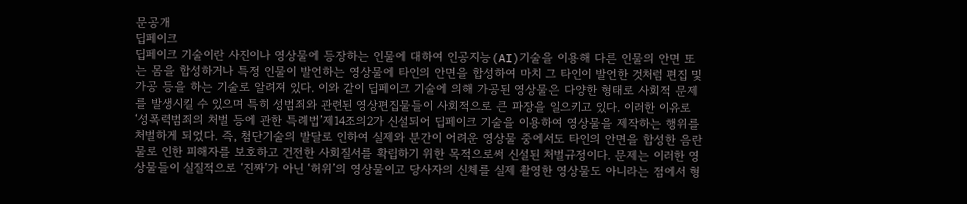문공개
딥페이크
딥페이크 기술이란 사진이나 영상물에 등장하는 인물에 대하여 인공지능(AI)기술을 이용해 다른 인물의 안면 또는 몸을 합성하거나 특정 인물이 발언하는 영상물에 타인의 안면을 합성하여 마치 그 타인이 발언한 것처럼 편집 및 가공 등을 하는 기술로 알려져 있다. 이와 같이 딥페이크 기술에 의해 가공된 영상물은 다양한 형태로 사회적 문제를 발생시킬 수 있으며 특히 성범죄와 관련된 영상편집물들이 사회적으로 큰 파장을 일으키고 있다. 이러한 이유로 ‘성폭력범죄의 처벌 등에 관한 특례법’제14조의2가 신설되어 딥페이크 기술을 이용하여 영상물을 제작하는 행위를 처벌하게 되었다. 즉, 첨단기술의 발달로 인하여 실제와 분간이 어려운 영상물 중에서도 타인의 안면을 합성한 음란물로 인한 피해자를 보호하고 건전한 사회질서를 확립하기 위한 목적으로써 신설된 처벌규정이다. 문제는 이러한 영상물들이 실질적으로 ‘진짜’가 아닌 ‘허위’의 영상물이고 당사자의 신체를 실제 촬영한 영상물도 아니라는 점에서 형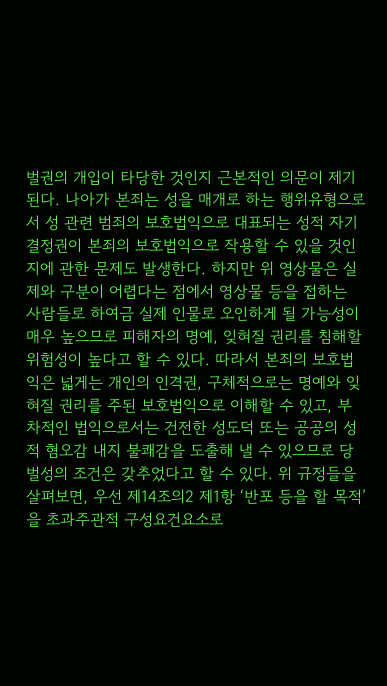벌권의 개입이 타당한 것인지 근본적인 의문이 제기된다. 나아가 본죄는 성을 매개로 하는 행위유형으로서 성 관련 범죄의 보호법익으로 대표되는 성적 자기결정권이 본죄의 보호법익으로 작용할 수 있을 것인지에 관한 문제도 발생한다. 하지만 위 영상물은 실제와 구분이 어렵다는 점에서 영상물 등을 접하는 사람들로 하여금 실제 인물로 오인하게 될 가능성이 매우 높으므로 피해자의 명예, 잊혀질 권리를 침해할 위험성이 높다고 할 수 있다. 따라서 본죄의 보호법익은 넓게는 개인의 인격권, 구체적으로는 명예와 잊혀질 권리를 주된 보호법익으로 이해할 수 있고, 부차적인 법익으로서는 건전한 성도덕 또는 공공의 성적 혐오감 내지 불쾌감을 도출해 낼 수 있으므로 당벌성의 조건은 갖추었다고 할 수 있다. 위 규정들을 살펴보면, 우선 제14조의2 제1항 ‘반포 등을 할 목적’을 초과주관적 구성요건요소로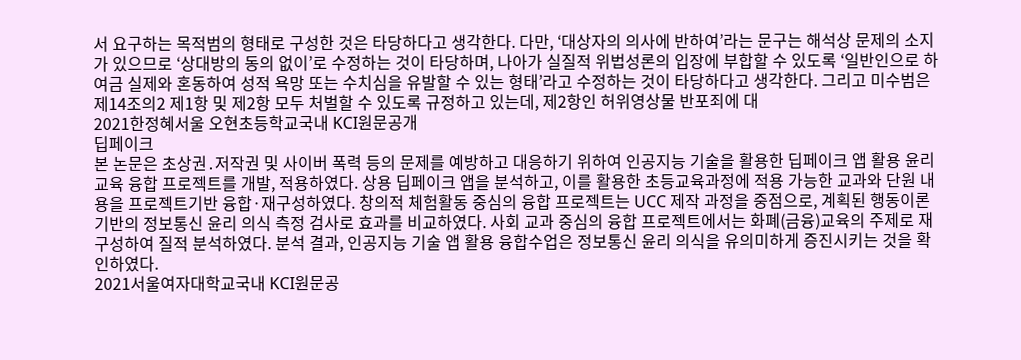서 요구하는 목적범의 형태로 구성한 것은 타당하다고 생각한다. 다만, ‘대상자의 의사에 반하여’라는 문구는 해석상 문제의 소지가 있으므로 ‘상대방의 동의 없이’로 수정하는 것이 타당하며, 나아가 실질적 위법성론의 입장에 부합할 수 있도록 ‘일반인으로 하여금 실제와 혼동하여 성적 욕망 또는 수치심을 유발할 수 있는 형태’라고 수정하는 것이 타당하다고 생각한다. 그리고 미수범은 제14조의2 제1항 및 제2항 모두 처벌할 수 있도록 규정하고 있는데, 제2항인 허위영상물 반포죄에 대
2021한정혜서울 오현초등학교국내 KCI원문공개
딥페이크
본 논문은 초상권․저작권 및 사이버 폭력 등의 문제를 예방하고 대응하기 위하여 인공지능 기술을 활용한 딥페이크 앱 활용 윤리 교육 융합 프로젝트를 개발, 적용하였다. 상용 딥페이크 앱을 분석하고, 이를 활용한 초등교육과정에 적용 가능한 교과와 단원 내용을 프로젝트기반 융합·재구성하였다. 창의적 체험활동 중심의 융합 프로젝트는 UCC 제작 과정을 중점으로, 계획된 행동이론 기반의 정보통신 윤리 의식 측정 검사로 효과를 비교하였다. 사회 교과 중심의 융합 프로젝트에서는 화폐(금융)교육의 주제로 재구성하여 질적 분석하였다. 분석 결과, 인공지능 기술 앱 활용 융합수업은 정보통신 윤리 의식을 유의미하게 증진시키는 것을 확인하였다.
2021서울여자대학교국내 KCI원문공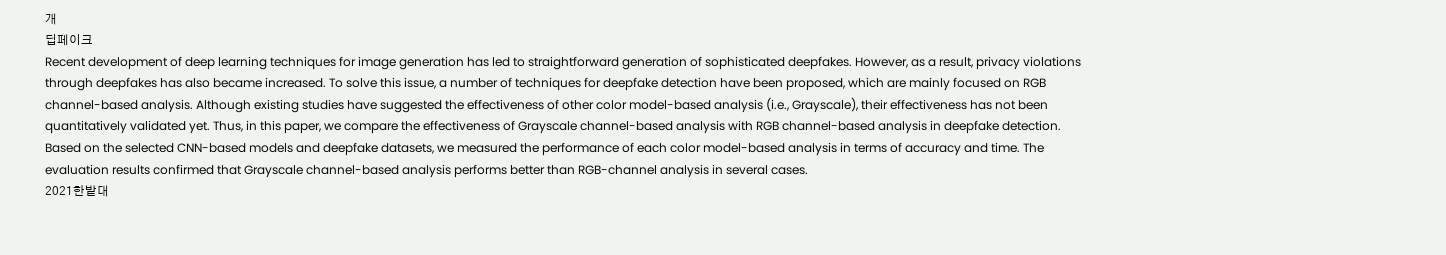개
딥페이크
Recent development of deep learning techniques for image generation has led to straightforward generation of sophisticated deepfakes. However, as a result, privacy violations through deepfakes has also became increased. To solve this issue, a number of techniques for deepfake detection have been proposed, which are mainly focused on RGB channel-based analysis. Although existing studies have suggested the effectiveness of other color model-based analysis (i.e., Grayscale), their effectiveness has not been quantitatively validated yet. Thus, in this paper, we compare the effectiveness of Grayscale channel-based analysis with RGB channel-based analysis in deepfake detection. Based on the selected CNN-based models and deepfake datasets, we measured the performance of each color model-based analysis in terms of accuracy and time. The evaluation results confirmed that Grayscale channel-based analysis performs better than RGB-channel analysis in several cases.
2021한밭대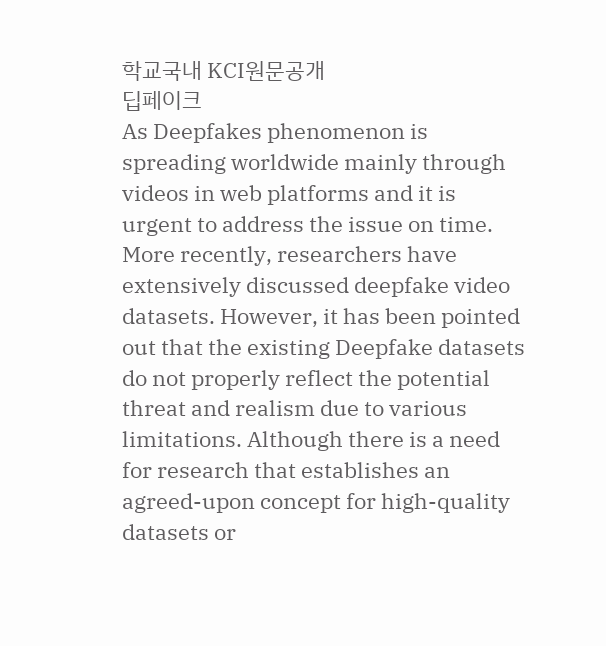학교국내 KCI원문공개
딥페이크
As Deepfakes phenomenon is spreading worldwide mainly through videos in web platforms and it is urgent to address the issue on time. More recently, researchers have extensively discussed deepfake video datasets. However, it has been pointed out that the existing Deepfake datasets do not properly reflect the potential threat and realism due to various limitations. Although there is a need for research that establishes an agreed-upon concept for high-quality datasets or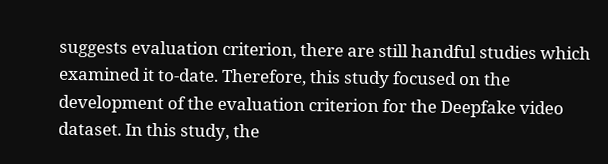suggests evaluation criterion, there are still handful studies which examined it to-date. Therefore, this study focused on the development of the evaluation criterion for the Deepfake video dataset. In this study, the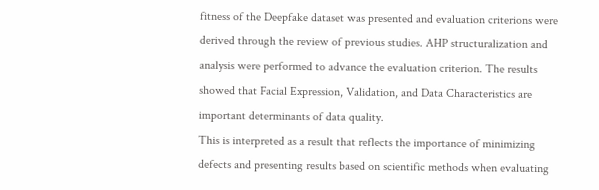fitness of the Deepfake dataset was presented and evaluation criterions were derived through the review of previous studies. AHP structuralization and analysis were performed to advance the evaluation criterion. The results showed that Facial Expression, Validation, and Data Characteristics are important determinants of data quality.
This is interpreted as a result that reflects the importance of minimizing defects and presenting results based on scientific methods when evaluating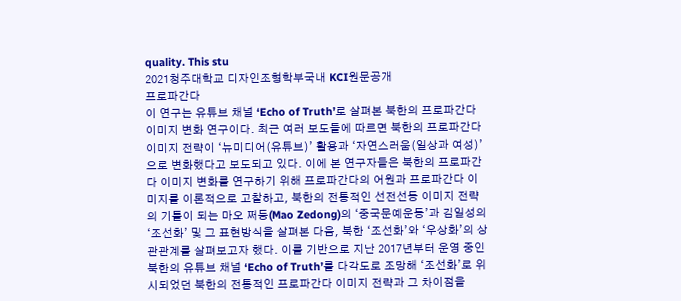quality. This stu
2021청주대학교 디자인조형학부국내 KCI원문공개
프로파간다
이 연구는 유튜브 채널 ‘Echo of Truth’로 살펴본 북한의 프로파간다 이미지 변화 연구이다. 최근 여러 보도들에 따르면 북한의 프로파간다 이미지 전략이 ‘뉴미디어(유튜브)’ 활용과 ‘자연스러움(일상과 여성)’으로 변화했다고 보도되고 있다. 이에 본 연구자들은 북한의 프로파간다 이미지 변화를 연구하기 위해 프로파간다의 어원과 프로파간다 이미지를 이론적으로 고찰하고, 북한의 전통적인 선전선동 이미지 전략의 기틀이 되는 마오 쩌둥(Mao Zedong)의 ‘중국문예운동’과 김일성의 ‘조선화’ 및 그 표현방식을 살펴본 다음, 북한 ‘조선화’와 ‘우상화’의 상관관계를 살펴보고자 했다. 이를 기반으로 지난 2017년부터 운영 중인 북한의 유튜브 채널 ‘Echo of Truth’를 다각도로 조망해 ‘조선화’로 위시되었던 북한의 전통적인 프로파간다 이미지 전략과 그 차이점을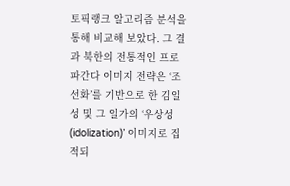토픽랭크 알고리즘 분석을 통해 비교해 보았다. 그 결과 북한의 전통적인 프로파간다 이미지 전략은 ‘조선화’를 기반으로 한 김일성 및 그 일가의 ‘우상성(idolization)’ 이미지로 집적되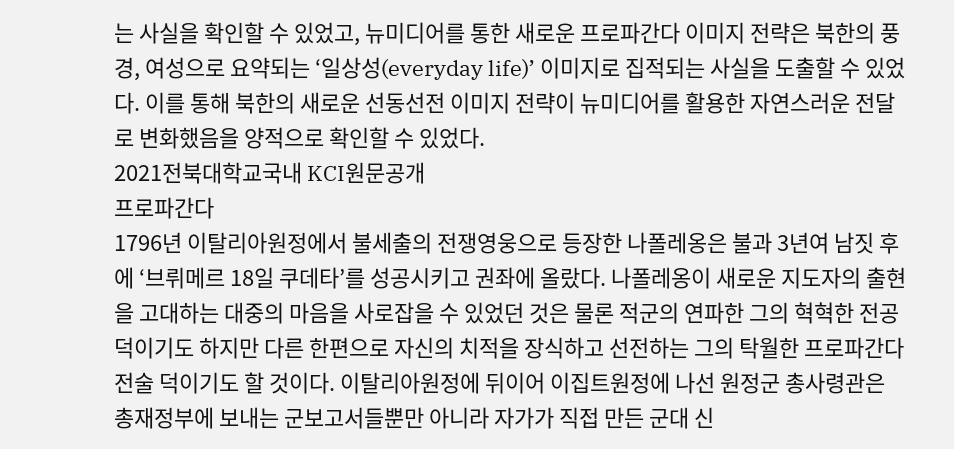는 사실을 확인할 수 있었고, 뉴미디어를 통한 새로운 프로파간다 이미지 전략은 북한의 풍경, 여성으로 요약되는 ‘일상성(everyday life)’ 이미지로 집적되는 사실을 도출할 수 있었다. 이를 통해 북한의 새로운 선동선전 이미지 전략이 뉴미디어를 활용한 자연스러운 전달로 변화했음을 양적으로 확인할 수 있었다.
2021전북대학교국내 KCI원문공개
프로파간다
1796년 이탈리아원정에서 불세출의 전쟁영웅으로 등장한 나폴레옹은 불과 3년여 남짓 후에 ‘브뤼메르 18일 쿠데타’를 성공시키고 권좌에 올랐다. 나폴레옹이 새로운 지도자의 출현을 고대하는 대중의 마음을 사로잡을 수 있었던 것은 물론 적군의 연파한 그의 혁혁한 전공 덕이기도 하지만 다른 한편으로 자신의 치적을 장식하고 선전하는 그의 탁월한 프로파간다 전술 덕이기도 할 것이다. 이탈리아원정에 뒤이어 이집트원정에 나선 원정군 총사령관은 총재정부에 보내는 군보고서들뿐만 아니라 자가가 직접 만든 군대 신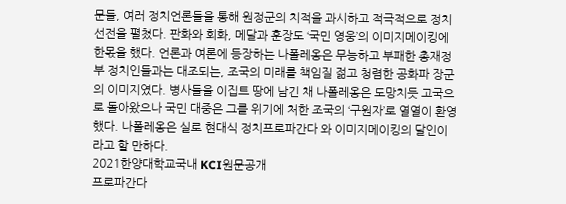문들, 여러 정치언론들을 통해 원정군의 치적을 과시하고 적극적으로 정치선전을 펼쳤다. 판화와 회화, 메달과 훈장도 ‘국민 영웅’의 이미지메이킹에 한몫을 했다. 언론과 여론에 등장하는 나폴레옹은 무능하고 부패한 총재정부 정치인들과는 대조되는, 조국의 미래를 책임질 젊고 청렴한 공화파 장군의 이미지였다. 병사들을 이집트 땅에 남긴 채 나폴레옹은 도망치듯 고국으로 돌아왔으나 국민 대중은 그를 위기에 처한 조국의 ‘구원자’로 열열이 환영했다. 나폴레옹은 실로 현대식 정치프로파간다 와 이미지메이킹의 달인이라고 할 만하다.
2021한양대학교국내 KCI원문공개
프로파간다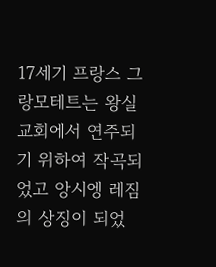17세기 프랑스 그랑모테트는 왕실교회에서 연주되기 위하여 작곡되었고 앙시엥 레짐의 상징이 되었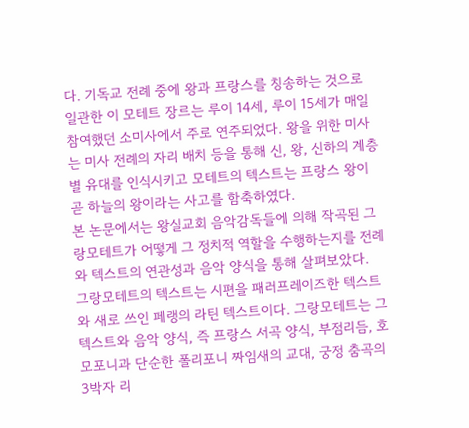다. 기독교 전례 중에 왕과 프랑스를 칭송하는 것으로 일관한 이 모테트 장르는 루이 14세, 루이 15세가 매일 참여했던 소미사에서 주로 연주되었다. 왕을 위한 미사는 미사 전례의 자리 배치 등을 통해 신, 왕, 신하의 계층별 유대를 인식시키고 모테트의 텍스트는 프랑스 왕이 곧 하늘의 왕이라는 사고를 함축하였다.
본 논문에서는 왕실교회 음악감독들에 의해 작곡된 그랑모테트가 어떻게 그 정치적 역할을 수행하는지를 전례와 텍스트의 연관성과 음악 양식을 통해 살펴보았다. 그랑모테트의 텍스트는 시편을 패러프레이즈한 텍스트와 새로 쓰인 페랭의 라틴 텍스트이다. 그랑모테트는 그 텍스트와 음악 양식, 즉 프랑스 서곡 양식, 부점리듬, 호모포니과 단순한 폴리포니 짜임새의 교대, 궁정 춤곡의 3박자 리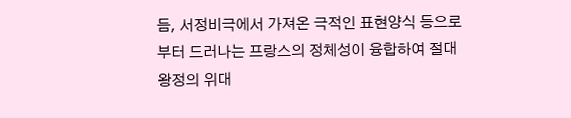듬, 서정비극에서 가져온 극적인 표현양식 등으로부터 드러나는 프랑스의 정체성이 융합하여 절대왕정의 위대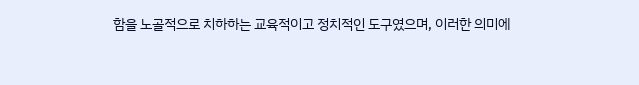함을 노골적으로 치하하는 교육적이고 정치적인 도구였으며, 이러한 의미에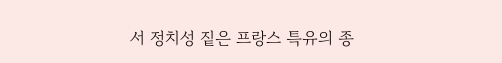서 정치성 짙은 프랑스 특유의 종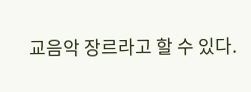교음악 장르라고 할 수 있다.